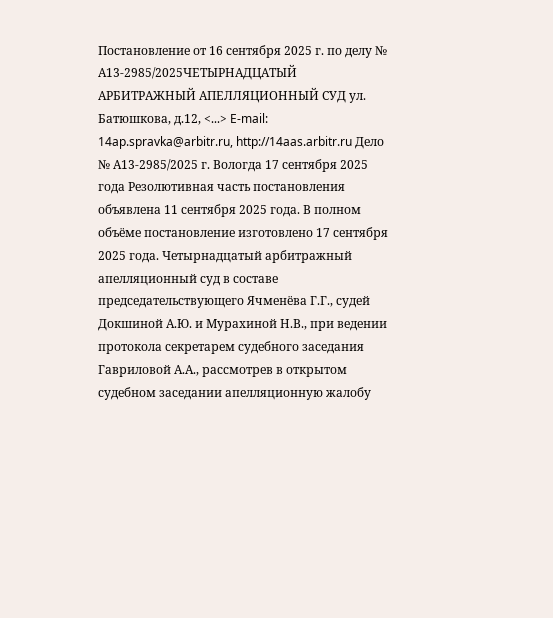Постановление от 16 сентября 2025 г. по делу № А13-2985/2025ЧЕТЫРНАДЦАТЫЙ АРБИТРАЖНЫЙ АПЕЛЛЯЦИОННЫЙ СУД ул. Батюшкова, д.12, <...> E-mail: 14ap.spravka@arbitr.ru, http://14aas.arbitr.ru Дело № А13-2985/2025 г. Вологда 17 сентября 2025 года Резолютивная часть постановления объявлена 11 сентября 2025 года. В полном объёме постановление изготовлено 17 сентября 2025 года. Четырнадцатый арбитражный апелляционный суд в составе председательствующего Ячменёва Г.Г., судей Докшиной А.Ю. и Мурахиной Н.В., при ведении протокола секретарем судебного заседания Гавриловой А.А., рассмотрев в открытом судебном заседании апелляционную жалобу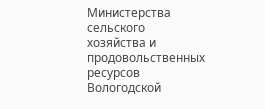Министерства сельского хозяйства и продовольственных ресурсов Вологодской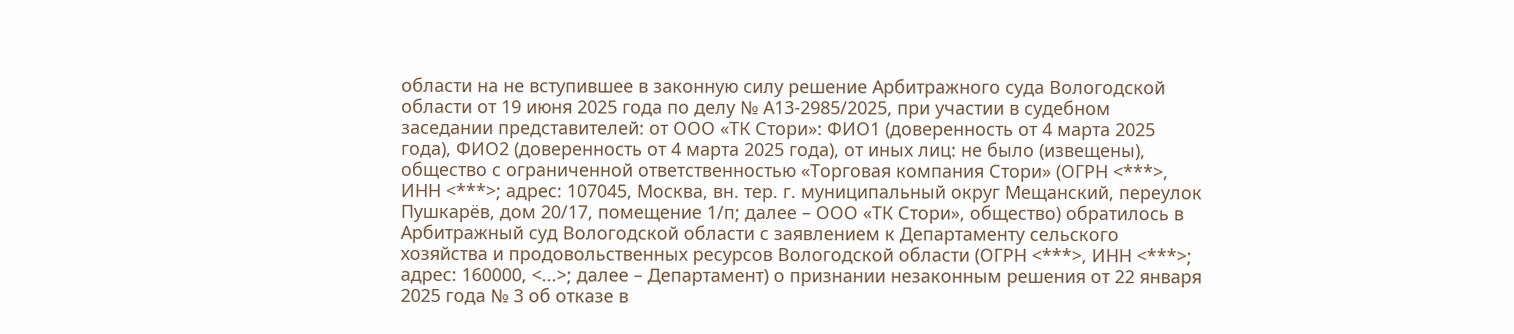области на не вступившее в законную силу решение Арбитражного суда Вологодской области от 19 июня 2025 года по делу № А13-2985/2025, при участии в судебном заседании представителей: от ООО «ТК Стори»: ФИО1 (доверенность от 4 марта 2025 года), ФИО2 (доверенность от 4 марта 2025 года), от иных лиц: не было (извещены), общество с ограниченной ответственностью «Торговая компания Стори» (ОГРН <***>, ИНН <***>; адрес: 107045, Москва, вн. тер. г. муниципальный округ Мещанский, переулок Пушкарёв, дом 20/17, помещение 1/п; далее – ООО «ТК Стори», общество) обратилось в Арбитражный суд Вологодской области с заявлением к Департаменту сельского хозяйства и продовольственных ресурсов Вологодской области (ОГРН <***>, ИНН <***>; адрес: 160000, <...>; далее – Департамент) о признании незаконным решения от 22 января 2025 года № 3 об отказе в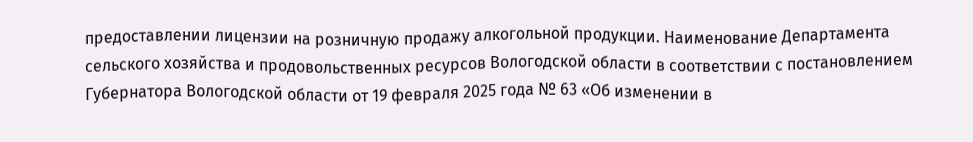предоставлении лицензии на розничную продажу алкогольной продукции. Наименование Департамента сельского хозяйства и продовольственных ресурсов Вологодской области в соответствии с постановлением Губернатора Вологодской области от 19 февраля 2025 года № 63 «Об изменении в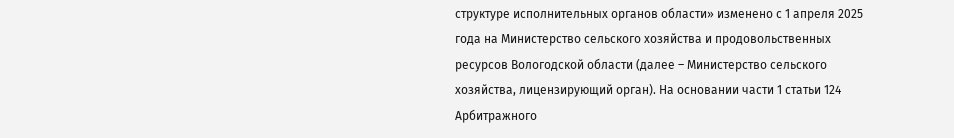структуре исполнительных органов области» изменено с 1 апреля 2025 года на Министерство сельского хозяйства и продовольственных ресурсов Вологодской области (далее – Министерство сельского хозяйства, лицензирующий орган). На основании части 1 статьи 124 Арбитражного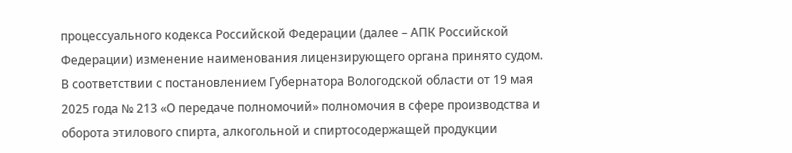процессуального кодекса Российской Федерации (далее – АПК Российской Федерации) изменение наименования лицензирующего органа принято судом. В соответствии с постановлением Губернатора Вологодской области от 19 мая 2025 года № 213 «О передаче полномочий» полномочия в сфере производства и оборота этилового спирта, алкогольной и спиртосодержащей продукции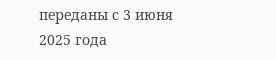переданы с 3 июня 2025 года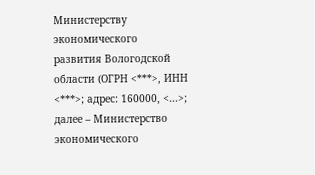Министерству экономического развития Вологодской области (ОГРН <***>, ИНН <***>; адрес: 160000, <...>; далее – Министерство экономического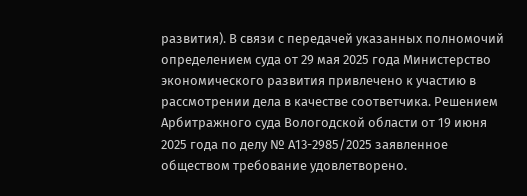развития). В связи с передачей указанных полномочий определением суда от 29 мая 2025 года Министерство экономического развития привлечено к участию в рассмотрении дела в качестве соответчика. Решением Арбитражного суда Вологодской области от 19 июня 2025 года по делу № А13-2985/2025 заявленное обществом требование удовлетворено.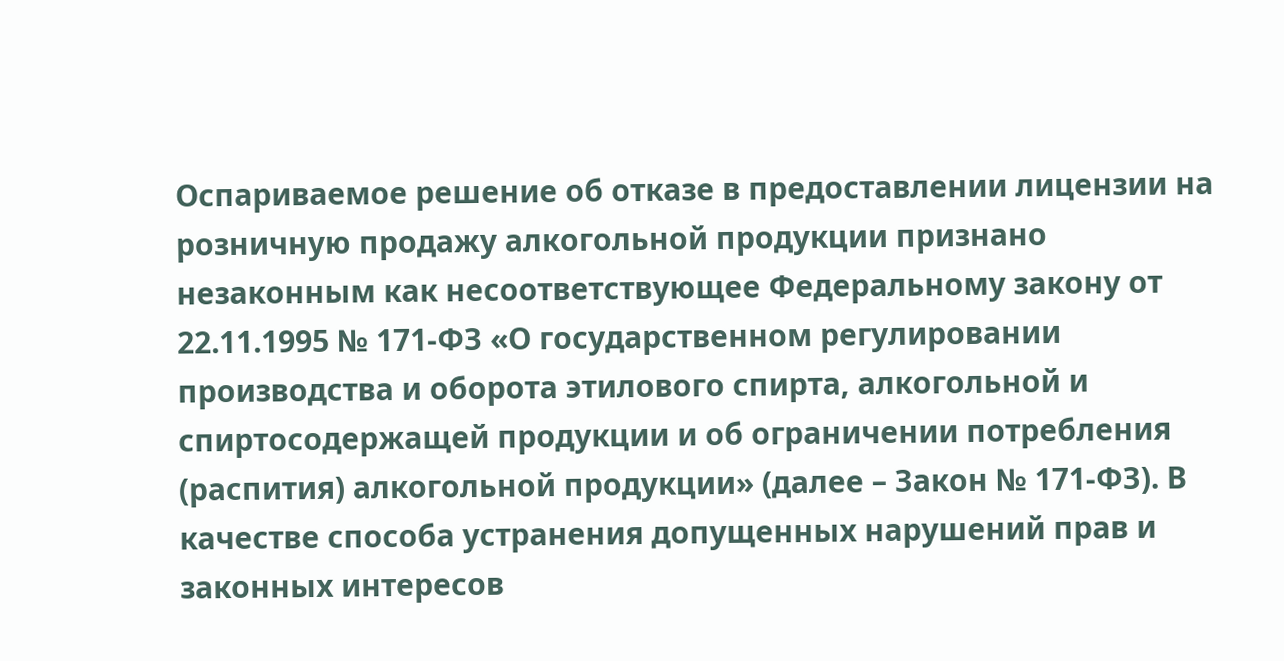Оспариваемое решение об отказе в предоставлении лицензии на розничную продажу алкогольной продукции признано незаконным как несоответствующее Федеральному закону от 22.11.1995 № 171-ФЗ «О государственном регулировании производства и оборота этилового спирта, алкогольной и спиртосодержащей продукции и об ограничении потребления (распития) алкогольной продукции» (далее – Закон № 171-ФЗ). В качестве способа устранения допущенных нарушений прав и законных интересов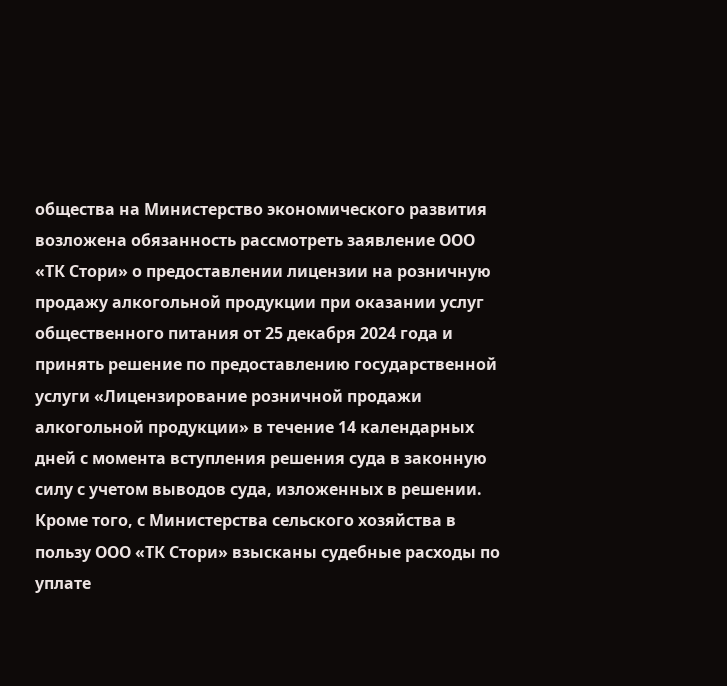общества на Министерство экономического развития возложена обязанность рассмотреть заявление ООО «ТК Стори» о предоставлении лицензии на розничную продажу алкогольной продукции при оказании услуг общественного питания от 25 декабря 2024 года и принять решение по предоставлению государственной услуги «Лицензирование розничной продажи алкогольной продукции» в течение 14 календарных дней с момента вступления решения суда в законную силу с учетом выводов суда, изложенных в решении. Кроме того, с Министерства сельского хозяйства в пользу ООО «ТК Стори» взысканы судебные расходы по уплате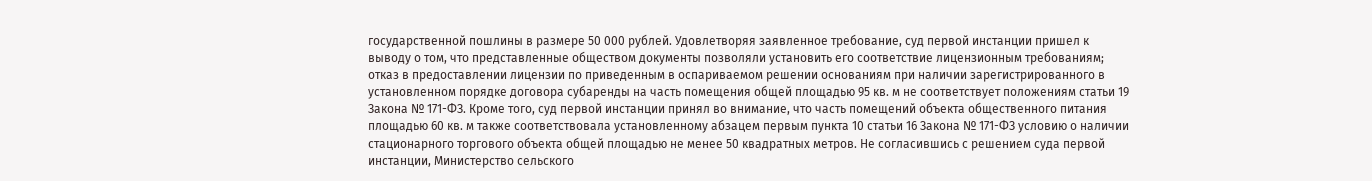государственной пошлины в размере 50 000 рублей. Удовлетворяя заявленное требование, суд первой инстанции пришел к выводу о том, что представленные обществом документы позволяли установить его соответствие лицензионным требованиям; отказ в предоставлении лицензии по приведенным в оспариваемом решении основаниям при наличии зарегистрированного в установленном порядке договора субаренды на часть помещения общей площадью 95 кв. м не соответствует положениям статьи 19 Закона № 171-ФЗ. Кроме того, суд первой инстанции принял во внимание, что часть помещений объекта общественного питания площадью 60 кв. м также соответствовала установленному абзацем первым пункта 10 статьи 16 Закона № 171-ФЗ условию о наличии стационарного торгового объекта общей площадью не менее 50 квадратных метров. Не согласившись с решением суда первой инстанции, Министерство сельского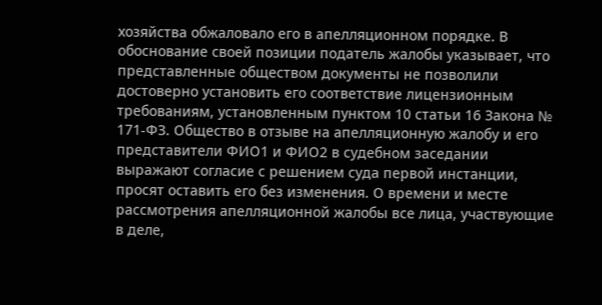хозяйства обжаловало его в апелляционном порядке. В обоснование своей позиции податель жалобы указывает, что представленные обществом документы не позволили достоверно установить его соответствие лицензионным требованиям, установленным пунктом 10 статьи 16 Закона № 171-ФЗ. Общество в отзыве на апелляционную жалобу и его представители ФИО1 и ФИО2 в судебном заседании выражают согласие с решением суда первой инстанции, просят оставить его без изменения. О времени и месте рассмотрения апелляционной жалобы все лица, участвующие в деле,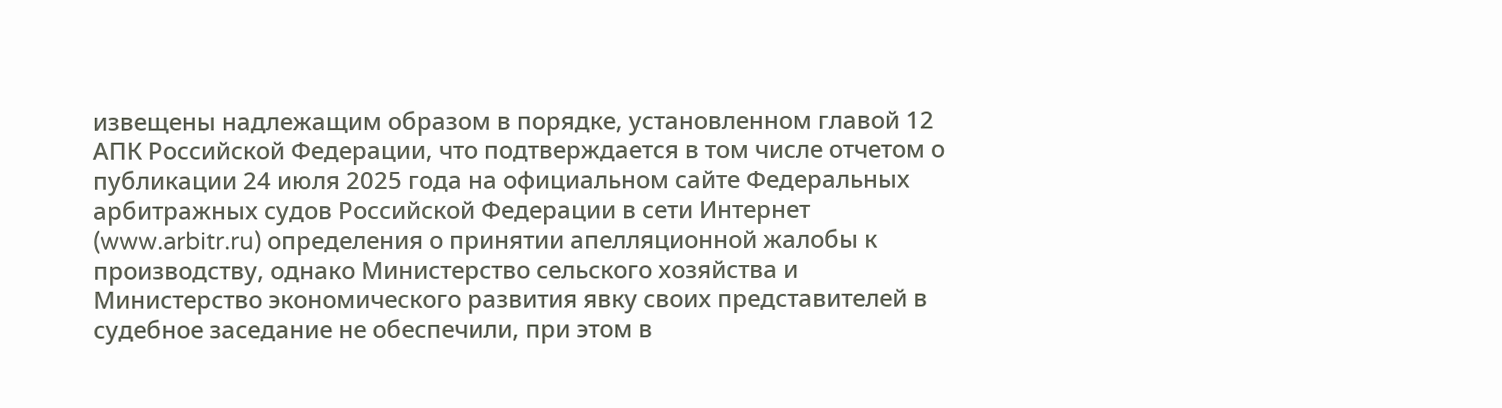извещены надлежащим образом в порядке, установленном главой 12 АПК Российской Федерации, что подтверждается в том числе отчетом о публикации 24 июля 2025 года на официальном сайте Федеральных арбитражных судов Российской Федерации в сети Интернет (www.arbitr.ru) определения о принятии апелляционной жалобы к производству, однако Министерство сельского хозяйства и Министерство экономического развития явку своих представителей в судебное заседание не обеспечили, при этом в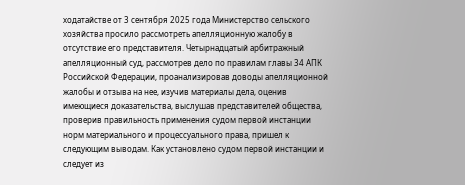ходатайстве от 3 сентября 2025 года Министерство сельского хозяйства просило рассмотреть апелляционную жалобу в отсутствие его представителя. Четырнадцатый арбитражный апелляционный суд, рассмотрев дело по правилам главы 34 АПК Российской Федерации, проанализировав доводы апелляционной жалобы и отзыва на нее, изучив материалы дела, оценив имеющиеся доказательства, выслушав представителей общества, проверив правильность применения судом первой инстанции норм материального и процессуального права, пришел к следующим выводам. Как установлено судом первой инстанции и следует из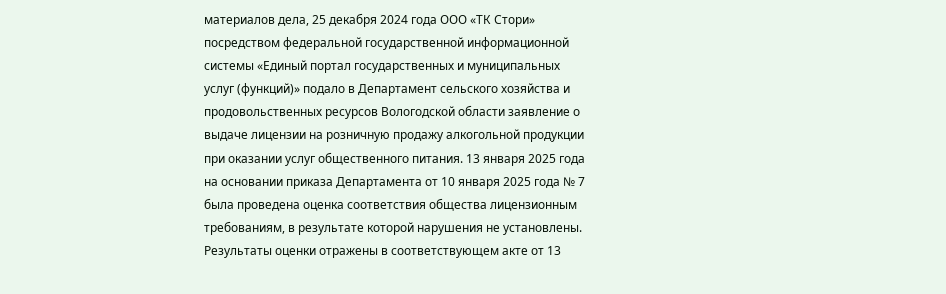материалов дела, 25 декабря 2024 года ООО «ТК Стори» посредством федеральной государственной информационной системы «Единый портал государственных и муниципальных услуг (функций)» подало в Департамент сельского хозяйства и продовольственных ресурсов Вологодской области заявление о выдаче лицензии на розничную продажу алкогольной продукции при оказании услуг общественного питания. 13 января 2025 года на основании приказа Департамента от 10 января 2025 года № 7 была проведена оценка соответствия общества лицензионным требованиям, в результате которой нарушения не установлены. Результаты оценки отражены в соответствующем акте от 13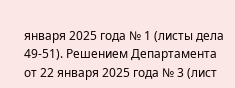января 2025 года № 1 (листы дела 49-51). Решением Департамента от 22 января 2025 года № 3 (лист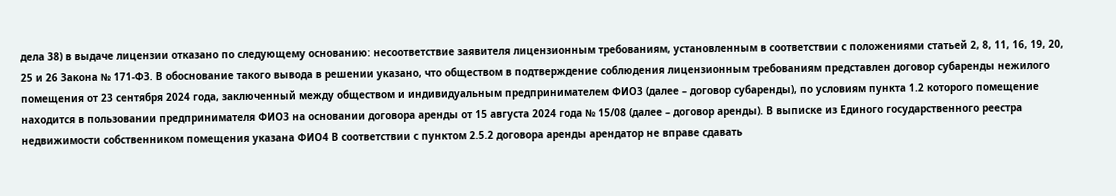дела 38) в выдаче лицензии отказано по следующему основанию: несоответствие заявителя лицензионным требованиям, установленным в соответствии с положениями статьей 2, 8, 11, 16, 19, 20, 25 и 26 Закона № 171-ФЗ. В обоснование такого вывода в решении указано, что обществом в подтверждение соблюдения лицензионным требованиям представлен договор субаренды нежилого помещения от 23 сентября 2024 года, заключенный между обществом и индивидуальным предпринимателем ФИО3 (далее – договор субаренды), по условиям пункта 1.2 которого помещение находится в пользовании предпринимателя ФИО3 на основании договора аренды от 15 августа 2024 года № 15/08 (далее – договор аренды). В выписке из Единого государственного реестра недвижимости собственником помещения указана ФИО4 В соответствии с пунктом 2.5.2 договора аренды арендатор не вправе сдавать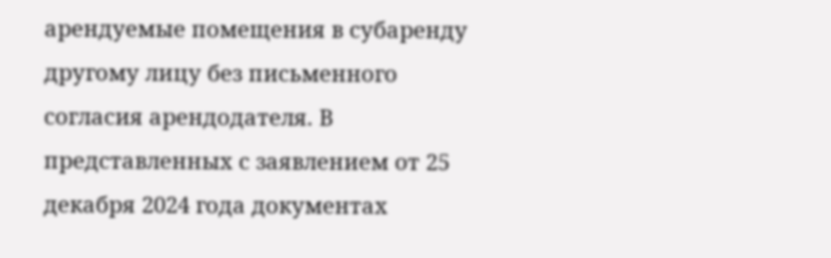арендуемые помещения в субаренду другому лицу без письменного согласия арендодателя. В представленных с заявлением от 25 декабря 2024 года документах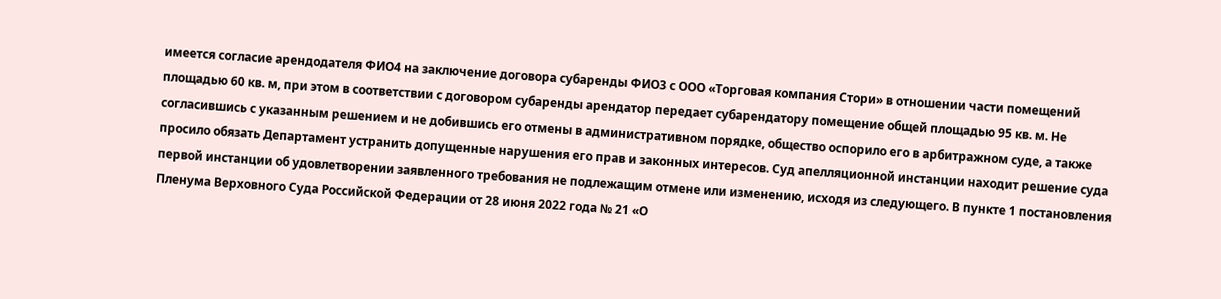имеется согласие арендодателя ФИО4 на заключение договора субаренды ФИО3 с ООО «Торговая компания Стори» в отношении части помещений площадью 60 кв. м, при этом в соответствии с договором субаренды арендатор передает субарендатору помещение общей площадью 95 кв. м. Не согласившись с указанным решением и не добившись его отмены в административном порядке, общество оспорило его в арбитражном суде, а также просило обязать Департамент устранить допущенные нарушения его прав и законных интересов. Суд апелляционной инстанции находит решение суда первой инстанции об удовлетворении заявленного требования не подлежащим отмене или изменению, исходя из следующего. В пункте 1 постановления Пленума Верховного Суда Российской Федерации от 28 июня 2022 года № 21 «О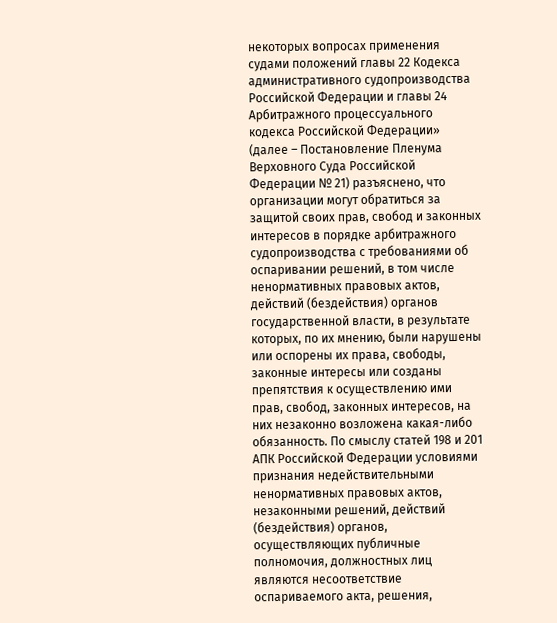некоторых вопросах применения судами положений главы 22 Кодекса административного судопроизводства Российской Федерации и главы 24 Арбитражного процессуального кодекса Российской Федерации» (далее – Постановление Пленума Верховного Суда Российской Федерации № 21) разъяснено, что организации могут обратиться за защитой своих прав, свобод и законных интересов в порядке арбитражного судопроизводства с требованиями об оспаривании решений, в том числе ненормативных правовых актов, действий (бездействия) органов государственной власти, в результате которых, по их мнению, были нарушены или оспорены их права, свободы, законные интересы или созданы препятствия к осуществлению ими прав, свобод, законных интересов, на них незаконно возложена какая-либо обязанность. По смыслу статей 198 и 201 АПК Российской Федерации условиями признания недействительными ненормативных правовых актов, незаконными решений, действий (бездействия) органов, осуществляющих публичные полномочия, должностных лиц являются несоответствие оспариваемого акта, решения,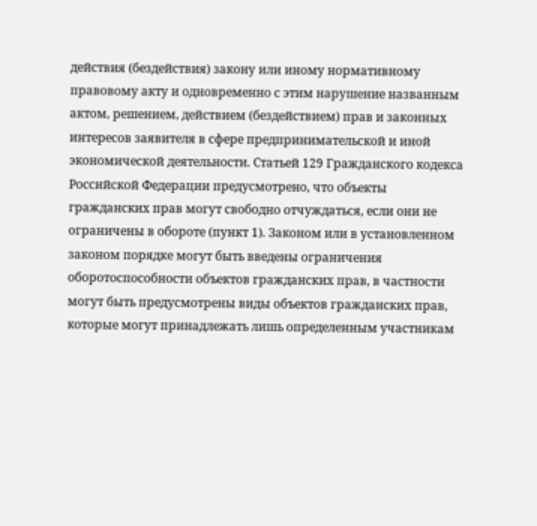действия (бездействия) закону или иному нормативному правовому акту и одновременно с этим нарушение названным актом, решением, действием (бездействием) прав и законных интересов заявителя в сфере предпринимательской и иной экономической деятельности. Статьей 129 Гражданского кодекса Российской Федерации предусмотрено, что объекты гражданских прав могут свободно отчуждаться, если они не ограничены в обороте (пункт 1). Законом или в установленном законом порядке могут быть введены ограничения оборотоспособности объектов гражданских прав, в частности могут быть предусмотрены виды объектов гражданских прав, которые могут принадлежать лишь определенным участникам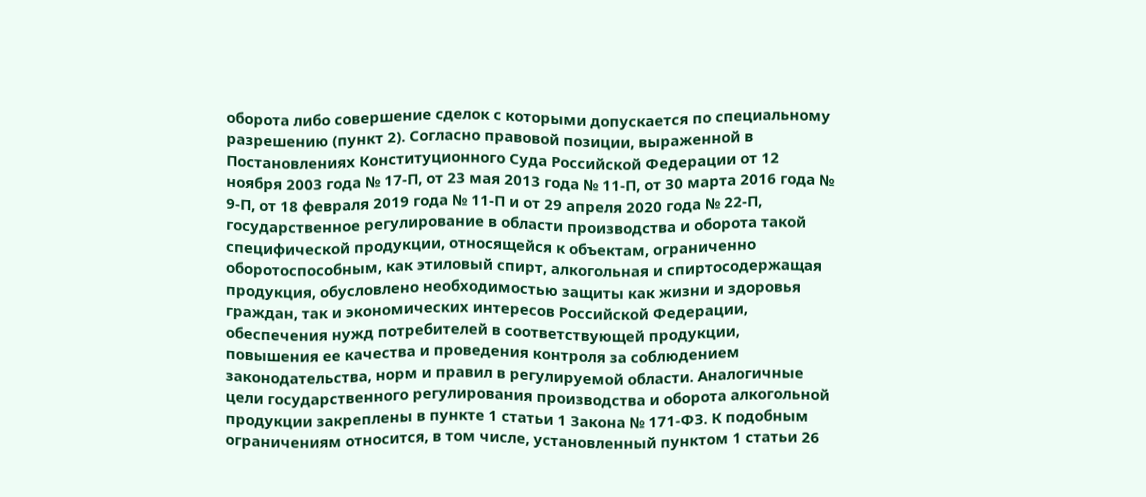оборота либо совершение сделок с которыми допускается по специальному разрешению (пункт 2). Согласно правовой позиции, выраженной в Постановлениях Конституционного Суда Российской Федерации от 12 ноября 2003 года № 17-П, от 23 мая 2013 года № 11-П, от 30 марта 2016 года № 9-П, от 18 февраля 2019 года № 11-П и от 29 апреля 2020 года № 22-П, государственное регулирование в области производства и оборота такой специфической продукции, относящейся к объектам, ограниченно оборотоспособным, как этиловый спирт, алкогольная и спиртосодержащая продукция, обусловлено необходимостью защиты как жизни и здоровья граждан, так и экономических интересов Российской Федерации, обеспечения нужд потребителей в соответствующей продукции, повышения ее качества и проведения контроля за соблюдением законодательства, норм и правил в регулируемой области. Аналогичные цели государственного регулирования производства и оборота алкогольной продукции закреплены в пункте 1 статьи 1 Закона № 171-ФЗ. К подобным ограничениям относится, в том числе, установленный пунктом 1 статьи 26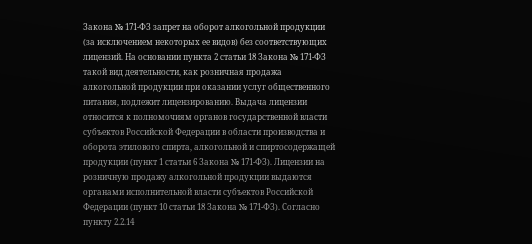Закона № 171-ФЗ запрет на оборот алкогольной продукции (за исключением некоторых ее видов) без соответствующих лицензий. На основании пункта 2 статьи 18 Закона № 171-ФЗ такой вид деятельности, как розничная продажа алкогольной продукции при оказании услуг общественного питания, подлежит лицензированию. Выдача лицензии относится к полномочиям органов государственной власти субъектов Российской Федерации в области производства и оборота этилового спирта, алкогольной и спиртосодержащей продукции (пункт 1 статьи 6 Закона № 171-ФЗ). Лицензии на розничную продажу алкогольной продукции выдаются органами исполнительной власти субъектов Российской Федерации (пункт 10 статьи 18 Закона № 171-ФЗ). Согласно пункту 2.2.14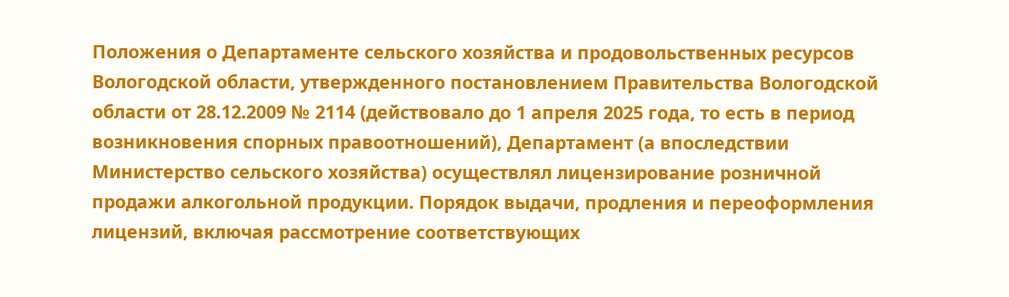Положения о Департаменте сельского хозяйства и продовольственных ресурсов Вологодской области, утвержденного постановлением Правительства Вологодской области от 28.12.2009 № 2114 (действовало до 1 апреля 2025 года, то есть в период возникновения спорных правоотношений), Департамент (а впоследствии Министерство сельского хозяйства) осуществлял лицензирование розничной продажи алкогольной продукции. Порядок выдачи, продления и переоформления лицензий, включая рассмотрение соответствующих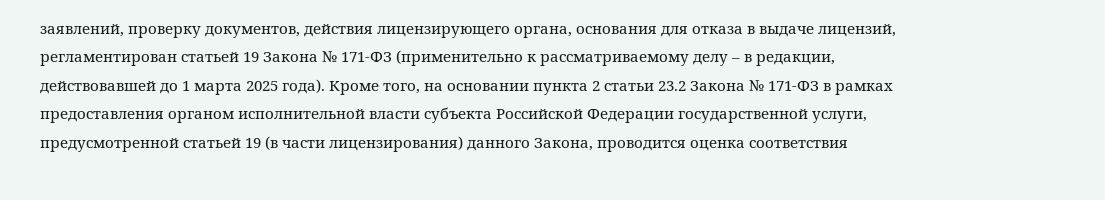заявлений, проверку документов, действия лицензирующего органа, основания для отказа в выдаче лицензий, регламентирован статьей 19 Закона № 171-ФЗ (применительно к рассматриваемому делу – в редакции, действовавшей до 1 марта 2025 года). Кроме того, на основании пункта 2 статьи 23.2 Закона № 171-ФЗ в рамках предоставления органом исполнительной власти субъекта Российской Федерации государственной услуги, предусмотренной статьей 19 (в части лицензирования) данного Закона, проводится оценка соответствия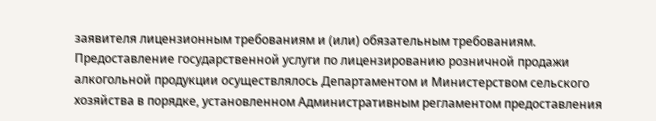заявителя лицензионным требованиям и (или) обязательным требованиям. Предоставление государственной услуги по лицензированию розничной продажи алкогольной продукции осуществлялось Департаментом и Министерством сельского хозяйства в порядке, установленном Административным регламентом предоставления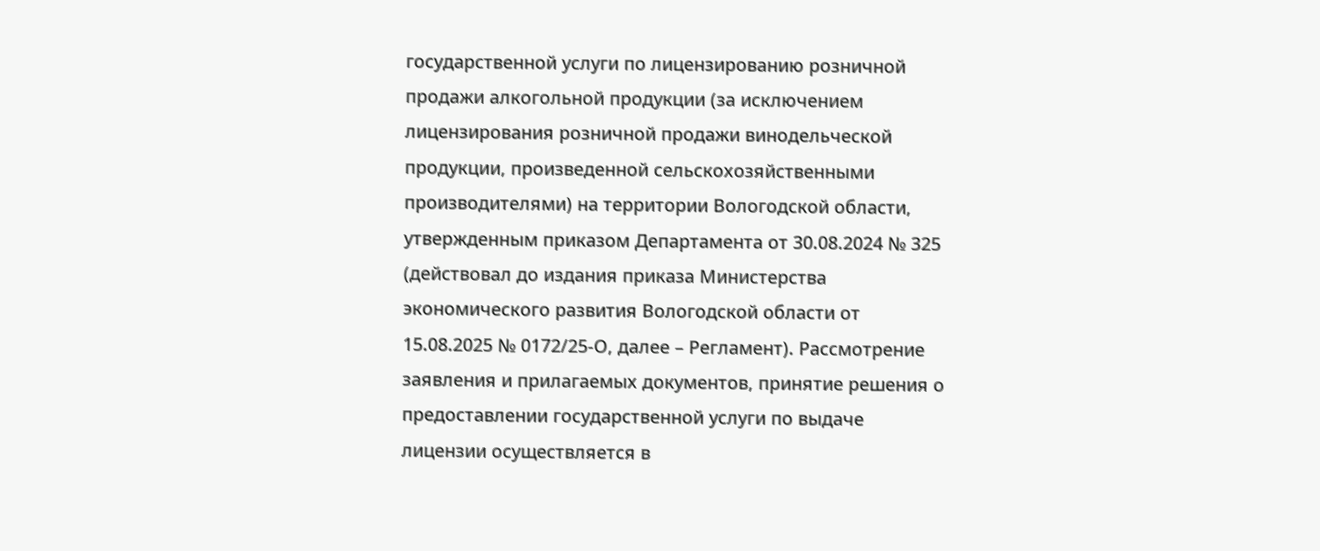государственной услуги по лицензированию розничной продажи алкогольной продукции (за исключением лицензирования розничной продажи винодельческой продукции, произведенной сельскохозяйственными производителями) на территории Вологодской области, утвержденным приказом Департамента от 30.08.2024 № 325 (действовал до издания приказа Министерства экономического развития Вологодской области от 15.08.2025 № 0172/25-О, далее – Регламент). Рассмотрение заявления и прилагаемых документов, принятие решения о предоставлении государственной услуги по выдаче лицензии осуществляется в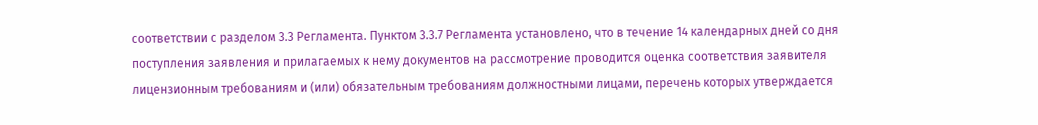соответствии с разделом 3.3 Регламента. Пунктом 3.3.7 Регламента установлено, что в течение 14 календарных дней со дня поступления заявления и прилагаемых к нему документов на рассмотрение проводится оценка соответствия заявителя лицензионным требованиям и (или) обязательным требованиям должностными лицами, перечень которых утверждается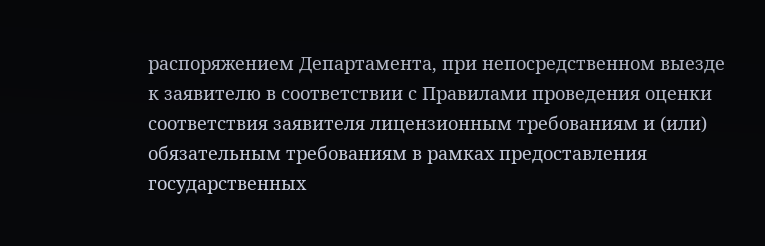распоряжением Департамента, при непосредственном выезде к заявителю в соответствии с Правилами проведения оценки соответствия заявителя лицензионным требованиям и (или) обязательным требованиям в рамках предоставления государственных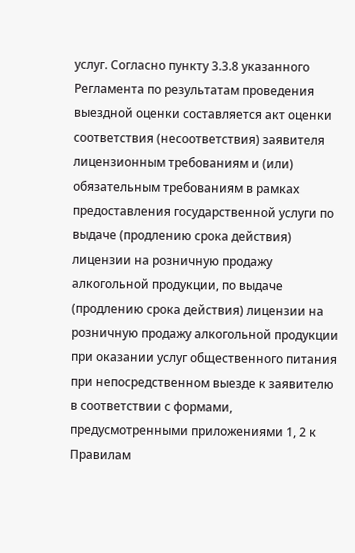услуг. Согласно пункту 3.3.8 указанного Регламента по результатам проведения выездной оценки составляется акт оценки соответствия (несоответствия) заявителя лицензионным требованиям и (или) обязательным требованиям в рамках предоставления государственной услуги по выдаче (продлению срока действия) лицензии на розничную продажу алкогольной продукции, по выдаче (продлению срока действия) лицензии на розничную продажу алкогольной продукции при оказании услуг общественного питания при непосредственном выезде к заявителю в соответствии с формами, предусмотренными приложениями 1, 2 к Правилам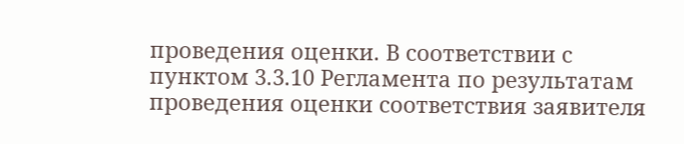проведения оценки. В соответствии с пунктом 3.3.10 Регламента по результатам проведения оценки соответствия заявителя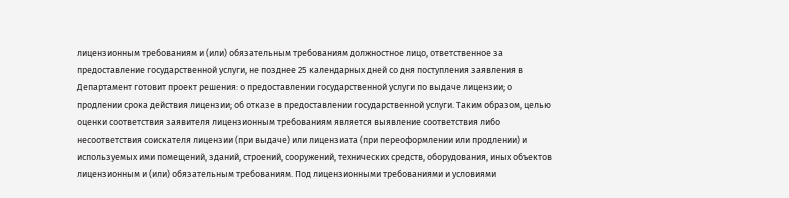лицензионным требованиям и (или) обязательным требованиям должностное лицо, ответственное за предоставление государственной услуги, не позднее 25 календарных дней со дня поступления заявления в Департамент готовит проект решения: о предоставлении государственной услуги по выдаче лицензии; о продлении срока действия лицензии; об отказе в предоставлении государственной услуги. Таким образом, целью оценки соответствия заявителя лицензионным требованиям является выявление соответствия либо несоответствия соискателя лицензии (при выдаче) или лицензиата (при переоформлении или продлении) и используемых ими помещений, зданий, строений, сооружений, технических средств, оборудования, иных объектов лицензионным и (или) обязательным требованиям. Под лицензионными требованиями и условиями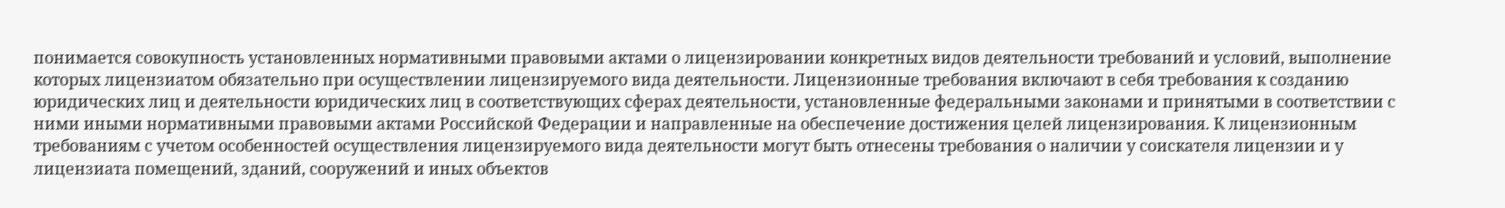понимается совокупность установленных нормативными правовыми актами о лицензировании конкретных видов деятельности требований и условий, выполнение которых лицензиатом обязательно при осуществлении лицензируемого вида деятельности. Лицензионные требования включают в себя требования к созданию юридических лиц и деятельности юридических лиц в соответствующих сферах деятельности, установленные федеральными законами и принятыми в соответствии с ними иными нормативными правовыми актами Российской Федерации и направленные на обеспечение достижения целей лицензирования. К лицензионным требованиям с учетом особенностей осуществления лицензируемого вида деятельности могут быть отнесены требования о наличии у соискателя лицензии и у лицензиата помещений, зданий, сооружений и иных объектов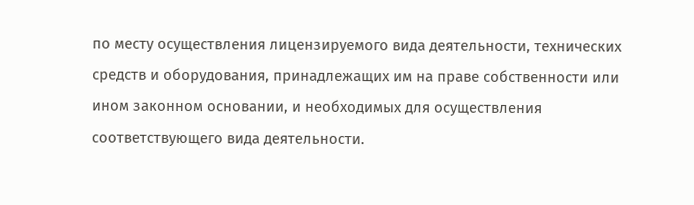по месту осуществления лицензируемого вида деятельности, технических средств и оборудования, принадлежащих им на праве собственности или ином законном основании, и необходимых для осуществления соответствующего вида деятельности.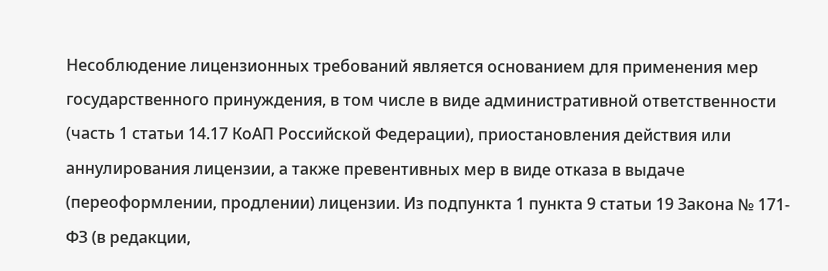Несоблюдение лицензионных требований является основанием для применения мер государственного принуждения, в том числе в виде административной ответственности (часть 1 статьи 14.17 КоАП Российской Федерации), приостановления действия или аннулирования лицензии, а также превентивных мер в виде отказа в выдаче (переоформлении, продлении) лицензии. Из подпункта 1 пункта 9 статьи 19 Закона № 171-ФЗ (в редакции,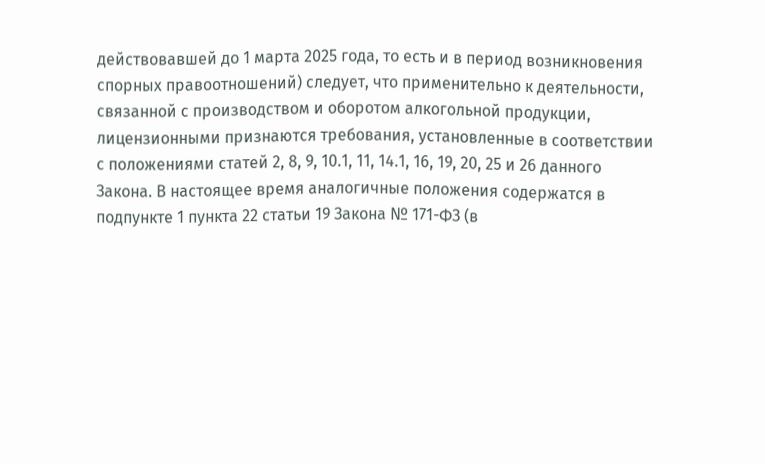действовавшей до 1 марта 2025 года, то есть и в период возникновения спорных правоотношений) следует, что применительно к деятельности, связанной с производством и оборотом алкогольной продукции, лицензионными признаются требования, установленные в соответствии с положениями статей 2, 8, 9, 10.1, 11, 14.1, 16, 19, 20, 25 и 26 данного Закона. В настоящее время аналогичные положения содержатся в подпункте 1 пункта 22 статьи 19 Закона № 171-ФЗ (в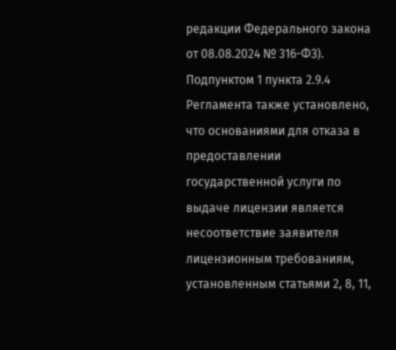редакции Федерального закона от 08.08.2024 № 316-ФЗ). Подпунктом 1 пункта 2.9.4 Регламента также установлено, что основаниями для отказа в предоставлении государственной услуги по выдаче лицензии является несоответствие заявителя лицензионным требованиям, установленным статьями 2, 8, 11,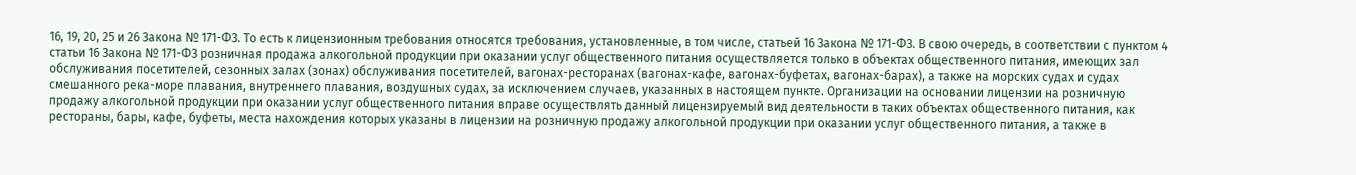16, 19, 20, 25 и 26 Закона № 171-ФЗ. То есть к лицензионным требования относятся требования, установленные, в том числе, статьей 16 Закона № 171-ФЗ. В свою очередь, в соответствии с пунктом 4 статьи 16 Закона № 171-ФЗ розничная продажа алкогольной продукции при оказании услуг общественного питания осуществляется только в объектах общественного питания, имеющих зал обслуживания посетителей, сезонных залах (зонах) обслуживания посетителей, вагонах-ресторанах (вагонах-кафе, вагонах-буфетах, вагонах-барах), а также на морских судах и судах смешанного река-море плавания, внутреннего плавания, воздушных судах, за исключением случаев, указанных в настоящем пункте. Организации на основании лицензии на розничную продажу алкогольной продукции при оказании услуг общественного питания вправе осуществлять данный лицензируемый вид деятельности в таких объектах общественного питания, как рестораны, бары, кафе, буфеты, места нахождения которых указаны в лицензии на розничную продажу алкогольной продукции при оказании услуг общественного питания, а также в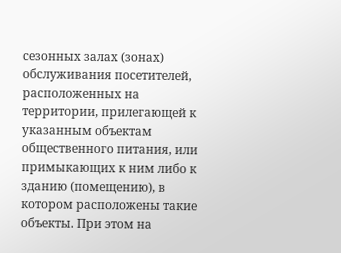сезонных залах (зонах) обслуживания посетителей, расположенных на территории, прилегающей к указанным объектам общественного питания, или примыкающих к ним либо к зданию (помещению), в котором расположены такие объекты. При этом на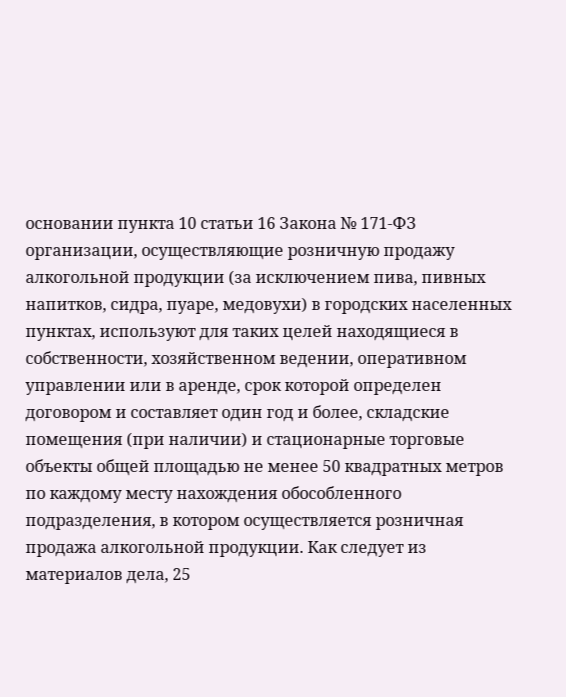основании пункта 10 статьи 16 Закона № 171-ФЗ организации, осуществляющие розничную продажу алкогольной продукции (за исключением пива, пивных напитков, сидра, пуаре, медовухи) в городских населенных пунктах, используют для таких целей находящиеся в собственности, хозяйственном ведении, оперативном управлении или в аренде, срок которой определен договором и составляет один год и более, складские помещения (при наличии) и стационарные торговые объекты общей площадью не менее 50 квадратных метров по каждому месту нахождения обособленного подразделения, в котором осуществляется розничная продажа алкогольной продукции. Как следует из материалов дела, 25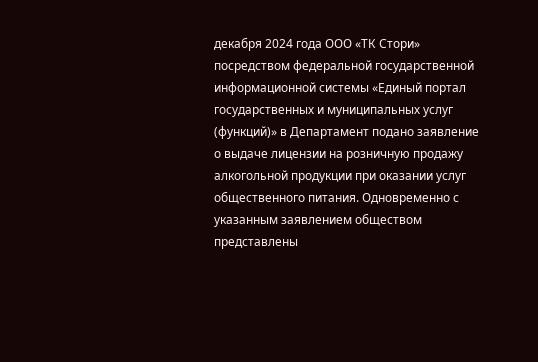декабря 2024 года ООО «ТК Стори» посредством федеральной государственной информационной системы «Единый портал государственных и муниципальных услуг (функций)» в Департамент подано заявление о выдаче лицензии на розничную продажу алкогольной продукции при оказании услуг общественного питания. Одновременно с указанным заявлением обществом представлены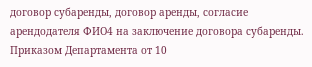договор субаренды, договор аренды, согласие арендодателя ФИО4 на заключение договора субаренды. Приказом Департамента от 10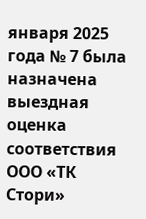января 2025 года № 7 была назначена выездная оценка соответствия ООО «ТК Стори»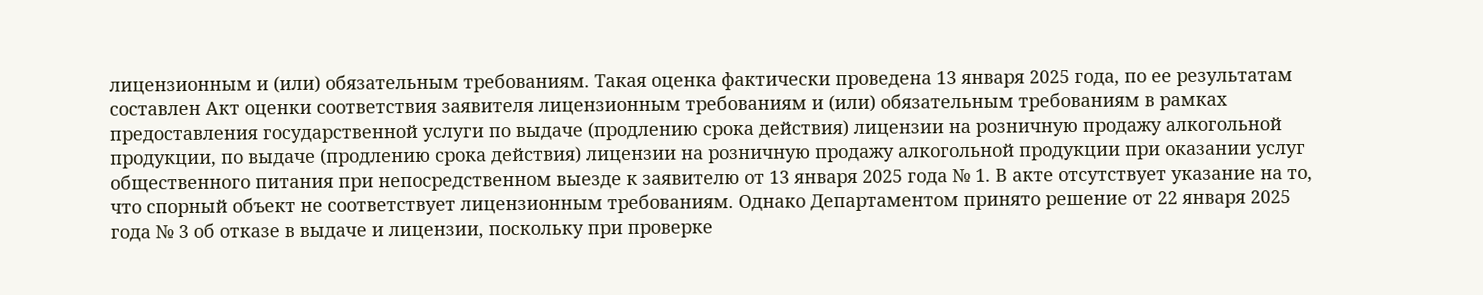лицензионным и (или) обязательным требованиям. Такая оценка фактически проведена 13 января 2025 года, по ее результатам составлен Акт оценки соответствия заявителя лицензионным требованиям и (или) обязательным требованиям в рамках предоставления государственной услуги по выдаче (продлению срока действия) лицензии на розничную продажу алкогольной продукции, по выдаче (продлению срока действия) лицензии на розничную продажу алкогольной продукции при оказании услуг общественного питания при непосредственном выезде к заявителю от 13 января 2025 года № 1. В акте отсутствует указание на то, что спорный объект не соответствует лицензионным требованиям. Однако Департаментом принято решение от 22 января 2025 года № 3 об отказе в выдаче и лицензии, поскольку при проверке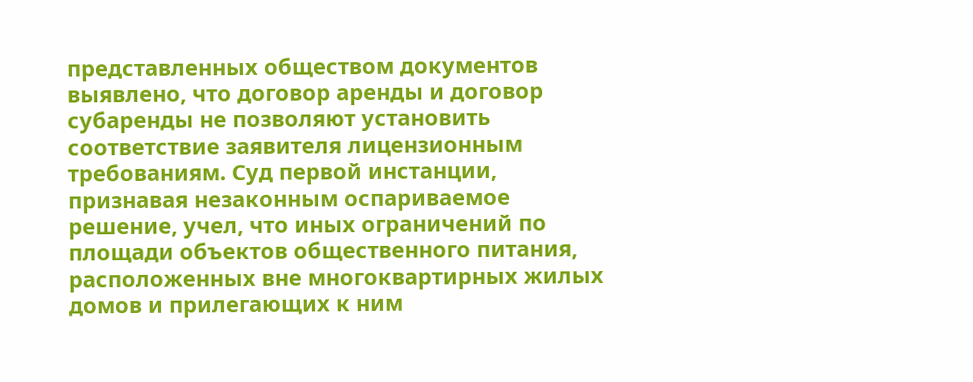представленных обществом документов выявлено, что договор аренды и договор субаренды не позволяют установить соответствие заявителя лицензионным требованиям. Суд первой инстанции, признавая незаконным оспариваемое решение, учел, что иных ограничений по площади объектов общественного питания, расположенных вне многоквартирных жилых домов и прилегающих к ним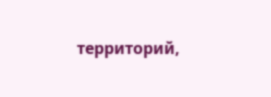территорий,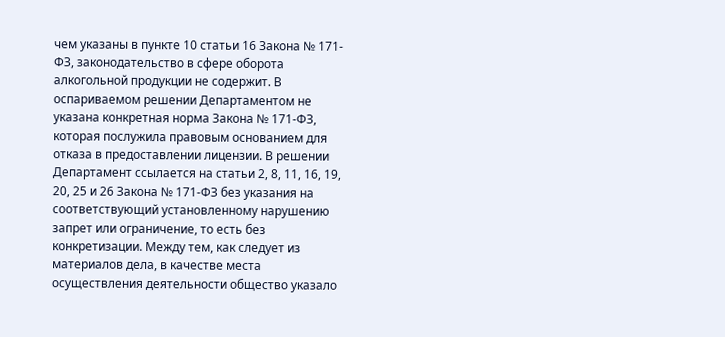чем указаны в пункте 10 статьи 16 Закона № 171-ФЗ, законодательство в сфере оборота алкогольной продукции не содержит. В оспариваемом решении Департаментом не указана конкретная норма Закона № 171-ФЗ, которая послужила правовым основанием для отказа в предоставлении лицензии. В решении Департамент ссылается на статьи 2, 8, 11, 16, 19, 20, 25 и 26 Закона № 171-ФЗ без указания на соответствующий установленному нарушению запрет или ограничение, то есть без конкретизации. Между тем, как следует из материалов дела, в качестве места осуществления деятельности общество указало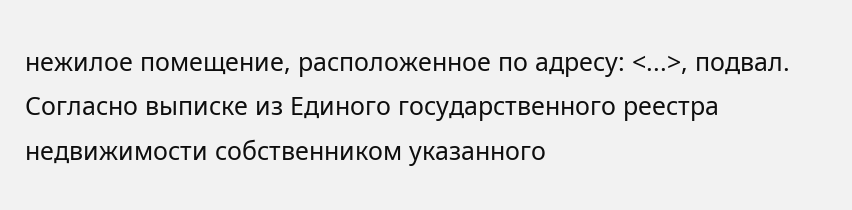нежилое помещение, расположенное по адресу: <...>, подвал. Согласно выписке из Единого государственного реестра недвижимости собственником указанного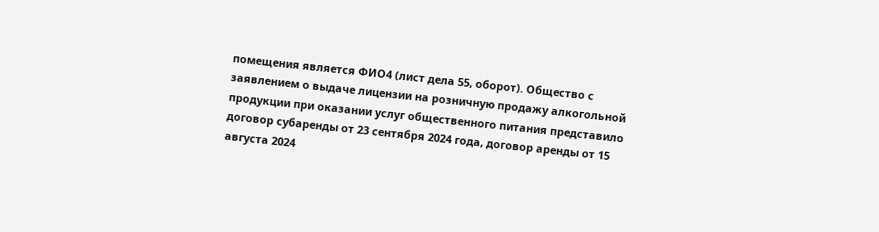помещения является ФИО4 (лист дела 55, оборот). Общество с заявлением о выдаче лицензии на розничную продажу алкогольной продукции при оказании услуг общественного питания представило договор субаренды от 23 сентября 2024 года, договор аренды от 15 августа 2024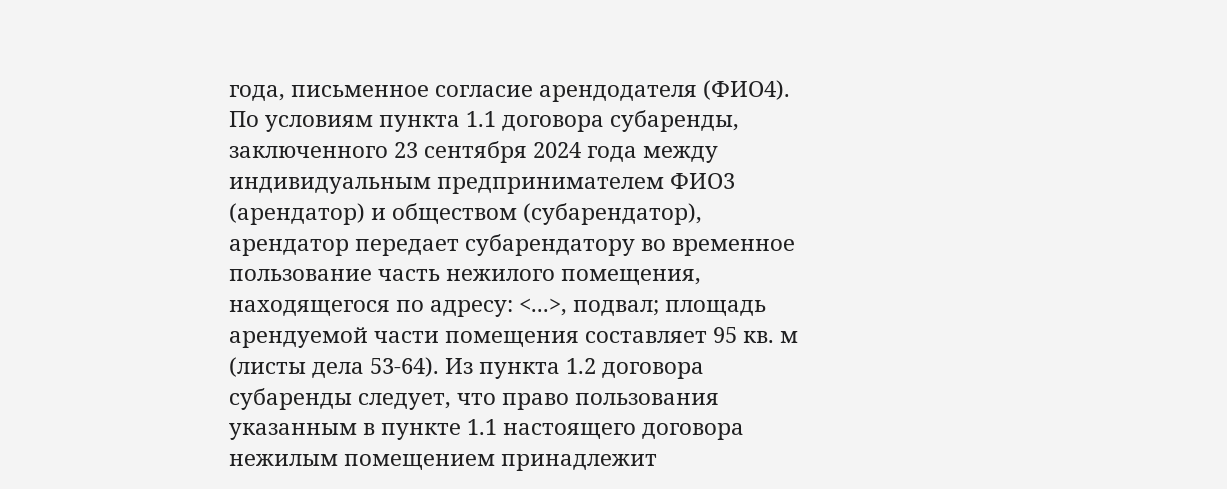года, письменное согласие арендодателя (ФИО4). По условиям пункта 1.1 договора субаренды, заключенного 23 сентября 2024 года между индивидуальным предпринимателем ФИО3 (арендатор) и обществом (субарендатор), арендатор передает субарендатору во временное пользование часть нежилого помещения, находящегося по адресу: <...>, подвал; площадь арендуемой части помещения составляет 95 кв. м (листы дела 53-64). Из пункта 1.2 договора субаренды следует, что право пользования указанным в пункте 1.1 настоящего договора нежилым помещением принадлежит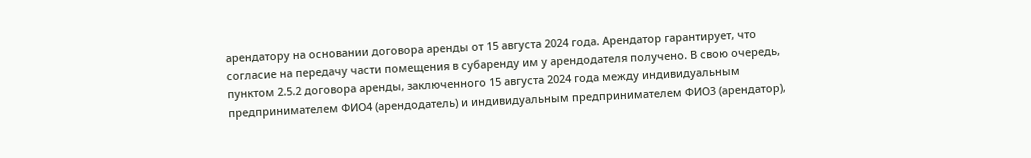арендатору на основании договора аренды от 15 августа 2024 года. Арендатор гарантирует, что согласие на передачу части помещения в субаренду им у арендодателя получено. В свою очередь, пунктом 2.5.2 договора аренды, заключенного 15 августа 2024 года между индивидуальным предпринимателем ФИО4 (арендодатель) и индивидуальным предпринимателем ФИО3 (арендатор),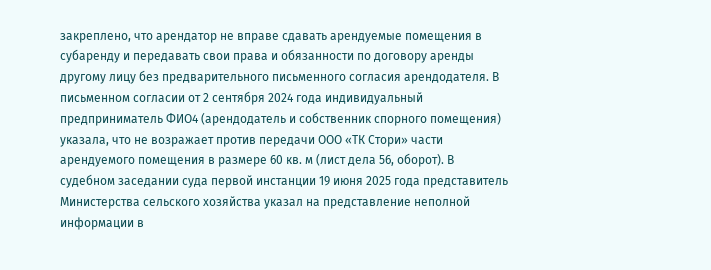закреплено, что арендатор не вправе сдавать арендуемые помещения в субаренду и передавать свои права и обязанности по договору аренды другому лицу без предварительного письменного согласия арендодателя. В письменном согласии от 2 сентября 2024 года индивидуальный предприниматель ФИО4 (арендодатель и собственник спорного помещения) указала, что не возражает против передачи ООО «ТК Стори» части арендуемого помещения в размере 60 кв. м (лист дела 56, оборот). В судебном заседании суда первой инстанции 19 июня 2025 года представитель Министерства сельского хозяйства указал на представление неполной информации в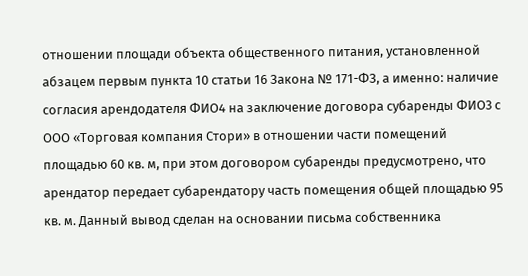отношении площади объекта общественного питания, установленной абзацем первым пункта 10 статьи 16 Закона № 171-ФЗ, а именно: наличие согласия арендодателя ФИО4 на заключение договора субаренды ФИО3 с ООО «Торговая компания Стори» в отношении части помещений площадью 60 кв. м, при этом договором субаренды предусмотрено, что арендатор передает субарендатору часть помещения общей площадью 95 кв. м. Данный вывод сделан на основании письма собственника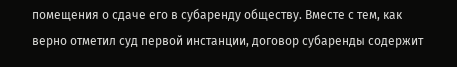помещения о сдаче его в субаренду обществу. Вместе с тем, как верно отметил суд первой инстанции, договор субаренды содержит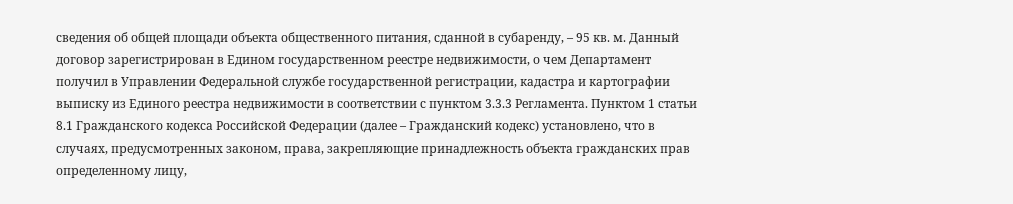сведения об общей площади объекта общественного питания, сданной в субаренду, – 95 кв. м. Данный договор зарегистрирован в Едином государственном реестре недвижимости, о чем Департамент получил в Управлении Федеральной службе государственной регистрации, кадастра и картографии выписку из Единого реестра недвижимости в соответствии с пунктом 3.3.3 Регламента. Пунктом 1 статьи 8.1 Гражданского кодекса Российской Федерации (далее – Гражданский кодекс) установлено, что в случаях, предусмотренных законом, права, закрепляющие принадлежность объекта гражданских прав определенному лицу,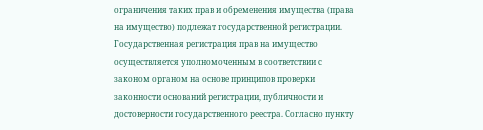ограничения таких прав и обременения имущества (права на имущество) подлежат государственной регистрации. Государственная регистрация прав на имущество осуществляется уполномоченным в соответствии с законом органом на основе принципов проверки законности оснований регистрации, публичности и достоверности государственного реестра. Согласно пункту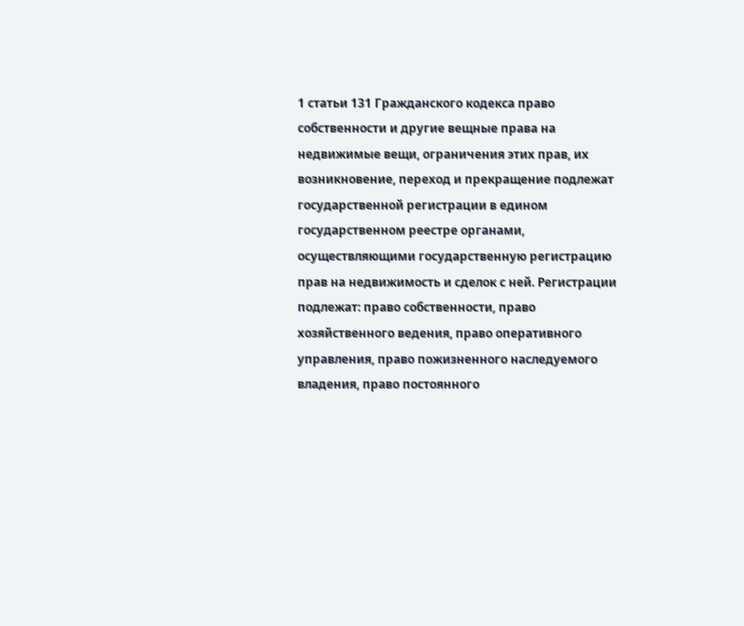1 статьи 131 Гражданского кодекса право собственности и другие вещные права на недвижимые вещи, ограничения этих прав, их возникновение, переход и прекращение подлежат государственной регистрации в едином государственном реестре органами, осуществляющими государственную регистрацию прав на недвижимость и сделок с ней. Регистрации подлежат: право собственности, право хозяйственного ведения, право оперативного управления, право пожизненного наследуемого владения, право постоянного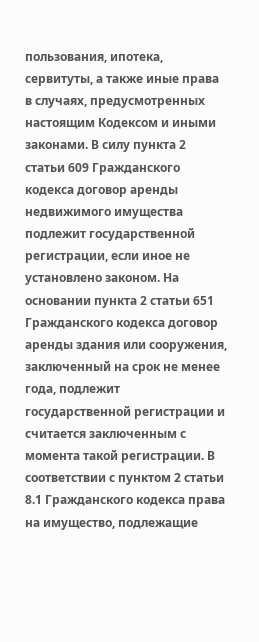пользования, ипотека, сервитуты, а также иные права в случаях, предусмотренных настоящим Кодексом и иными законами. В силу пункта 2 статьи 609 Гражданского кодекса договор аренды недвижимого имущества подлежит государственной регистрации, если иное не установлено законом. На основании пункта 2 статьи 651 Гражданского кодекса договор аренды здания или сооружения, заключенный на срок не менее года, подлежит государственной регистрации и считается заключенным с момента такой регистрации. В соответствии с пунктом 2 статьи 8.1 Гражданского кодекса права на имущество, подлежащие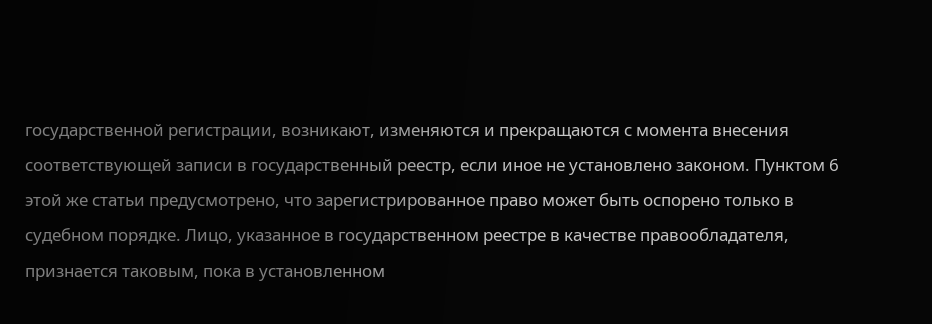государственной регистрации, возникают, изменяются и прекращаются с момента внесения соответствующей записи в государственный реестр, если иное не установлено законом. Пунктом 6 этой же статьи предусмотрено, что зарегистрированное право может быть оспорено только в судебном порядке. Лицо, указанное в государственном реестре в качестве правообладателя, признается таковым, пока в установленном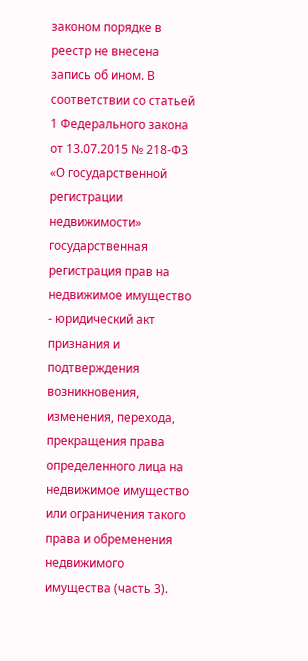законом порядке в реестр не внесена запись об ином. В соответствии со статьей 1 Федерального закона от 13.07.2015 № 218-ФЗ «О государственной регистрации недвижимости» государственная регистрация прав на недвижимое имущество - юридический акт признания и подтверждения возникновения, изменения, перехода, прекращения права определенного лица на недвижимое имущество или ограничения такого права и обременения недвижимого имущества (часть 3).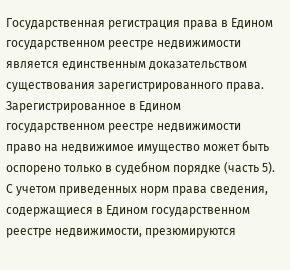Государственная регистрация права в Едином государственном реестре недвижимости является единственным доказательством существования зарегистрированного права. Зарегистрированное в Едином государственном реестре недвижимости право на недвижимое имущество может быть оспорено только в судебном порядке (часть 5). С учетом приведенных норм права сведения, содержащиеся в Едином государственном реестре недвижимости, презюмируются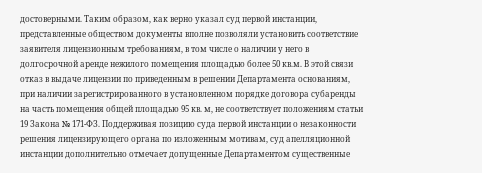достоверными. Таким образом, как верно указал суд первой инстанции, представленные обществом документы вполне позволяли установить соответствие заявителя лицензионным требованиям, в том числе о наличии у него в долгосрочной аренде нежилого помещения площадью более 50 кв.м. В этой связи отказ в выдаче лицензии по приведенным в решении Департамента основаниям, при наличии зарегистрированного в установленном порядке договора субаренды на часть помещения общей площадью 95 кв. м, не соответствует положениям статьи 19 Закона № 171-ФЗ. Поддерживая позицию суда первой инстанции о незаконности решения лицензирующего органа по изложенным мотивам, суд апелляционной инстанции дополнительно отмечает допущенные Департаментом существенные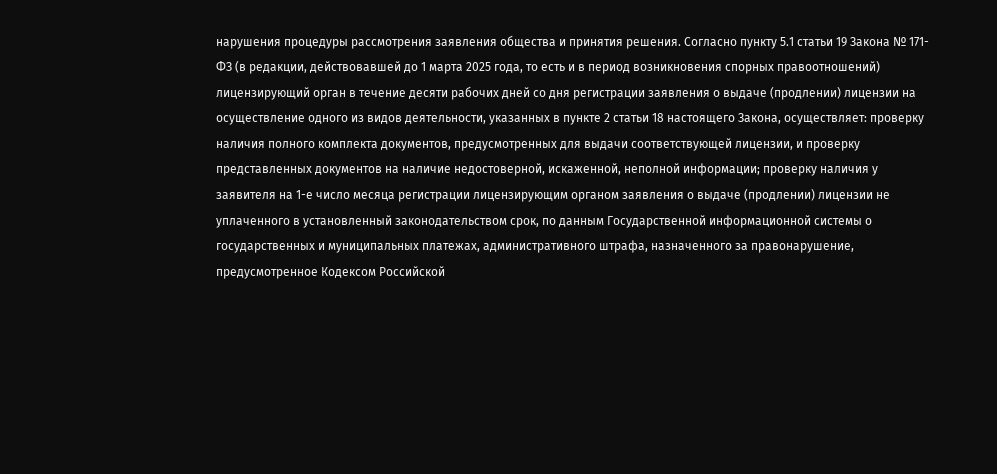нарушения процедуры рассмотрения заявления общества и принятия решения. Согласно пункту 5.1 статьи 19 Закона № 171-ФЗ (в редакции, действовавшей до 1 марта 2025 года, то есть и в период возникновения спорных правоотношений) лицензирующий орган в течение десяти рабочих дней со дня регистрации заявления о выдаче (продлении) лицензии на осуществление одного из видов деятельности, указанных в пункте 2 статьи 18 настоящего Закона, осуществляет: проверку наличия полного комплекта документов, предусмотренных для выдачи соответствующей лицензии, и проверку представленных документов на наличие недостоверной, искаженной, неполной информации; проверку наличия у заявителя на 1-е число месяца регистрации лицензирующим органом заявления о выдаче (продлении) лицензии не уплаченного в установленный законодательством срок, по данным Государственной информационной системы о государственных и муниципальных платежах, административного штрафа, назначенного за правонарушение, предусмотренное Кодексом Российской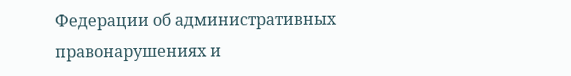Федерации об административных правонарушениях и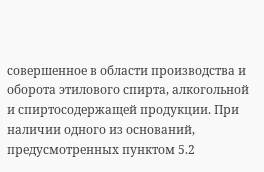совершенное в области производства и оборота этилового спирта, алкогольной и спиртосодержащей продукции. При наличии одного из оснований, предусмотренных пунктом 5.2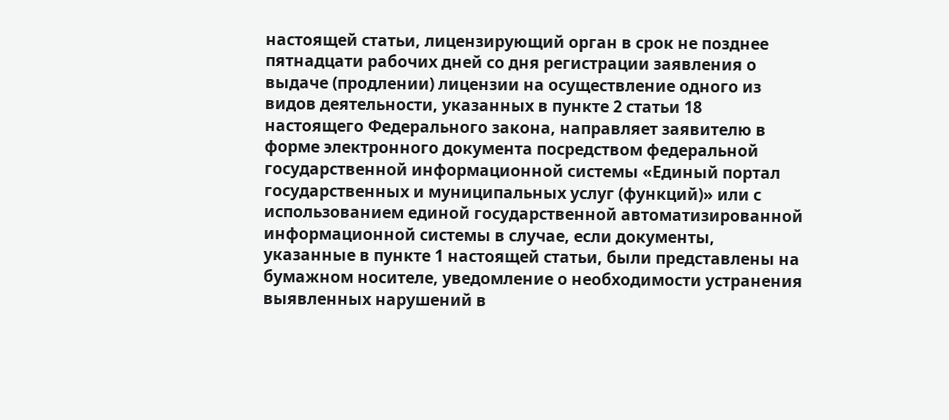настоящей статьи, лицензирующий орган в срок не позднее пятнадцати рабочих дней со дня регистрации заявления о выдаче (продлении) лицензии на осуществление одного из видов деятельности, указанных в пункте 2 статьи 18 настоящего Федерального закона, направляет заявителю в форме электронного документа посредством федеральной государственной информационной системы «Единый портал государственных и муниципальных услуг (функций)» или с использованием единой государственной автоматизированной информационной системы в случае, если документы, указанные в пункте 1 настоящей статьи, были представлены на бумажном носителе, уведомление о необходимости устранения выявленных нарушений в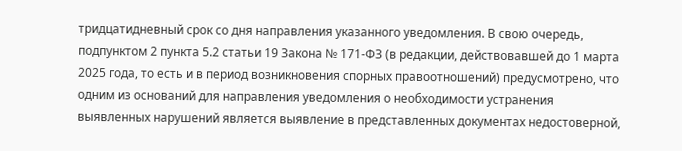тридцатидневный срок со дня направления указанного уведомления. В свою очередь, подпунктом 2 пункта 5.2 статьи 19 Закона № 171-ФЗ (в редакции, действовавшей до 1 марта 2025 года, то есть и в период возникновения спорных правоотношений) предусмотрено, что одним из оснований для направления уведомления о необходимости устранения выявленных нарушений является выявление в представленных документах недостоверной,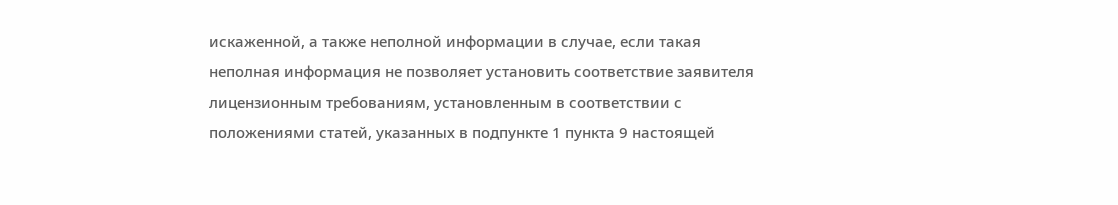искаженной, а также неполной информации в случае, если такая неполная информация не позволяет установить соответствие заявителя лицензионным требованиям, установленным в соответствии с положениями статей, указанных в подпункте 1 пункта 9 настоящей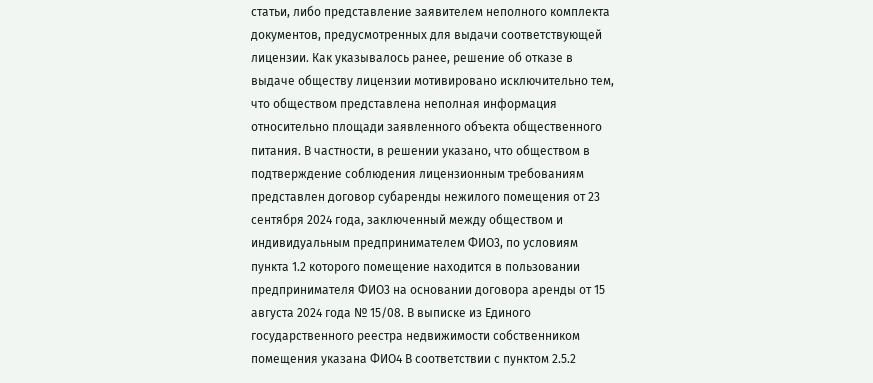статьи, либо представление заявителем неполного комплекта документов, предусмотренных для выдачи соответствующей лицензии. Как указывалось ранее, решение об отказе в выдаче обществу лицензии мотивировано исключительно тем, что обществом представлена неполная информация относительно площади заявленного объекта общественного питания. В частности, в решении указано, что обществом в подтверждение соблюдения лицензионным требованиям представлен договор субаренды нежилого помещения от 23 сентября 2024 года, заключенный между обществом и индивидуальным предпринимателем ФИО3, по условиям пункта 1.2 которого помещение находится в пользовании предпринимателя ФИО3 на основании договора аренды от 15 августа 2024 года № 15/08. В выписке из Единого государственного реестра недвижимости собственником помещения указана ФИО4 В соответствии с пунктом 2.5.2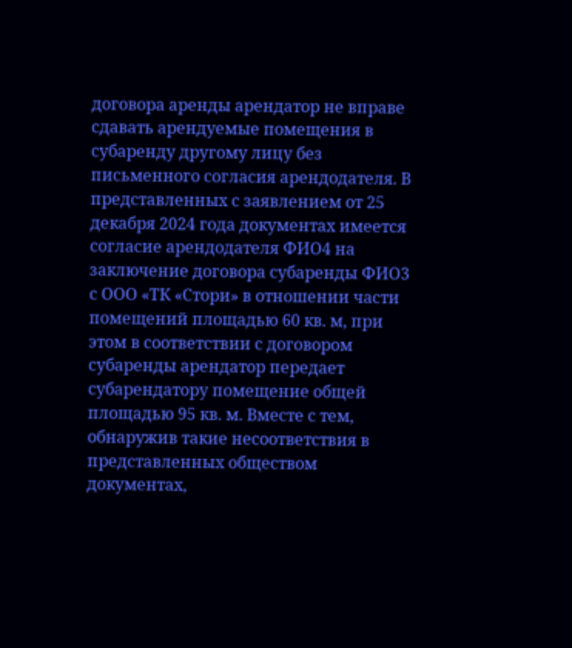договора аренды арендатор не вправе сдавать арендуемые помещения в субаренду другому лицу без письменного согласия арендодателя. В представленных с заявлением от 25 декабря 2024 года документах имеется согласие арендодателя ФИО4 на заключение договора субаренды ФИО3 с ООО «ТК «Стори» в отношении части помещений площадью 60 кв. м, при этом в соответствии с договором субаренды арендатор передает субарендатору помещение общей площадью 95 кв. м. Вместе с тем, обнаружив такие несоответствия в представленных обществом документах,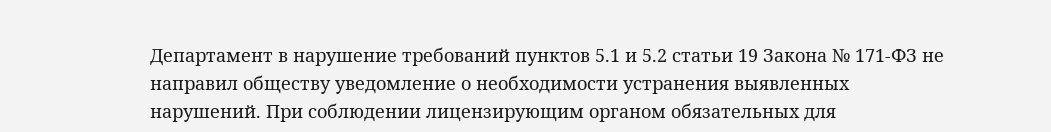Департамент в нарушение требований пунктов 5.1 и 5.2 статьи 19 Закона № 171-ФЗ не направил обществу уведомление о необходимости устранения выявленных нарушений. При соблюдении лицензирующим органом обязательных для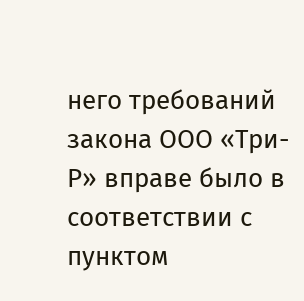него требований закона ООО «Три-Р» вправе было в соответствии с пунктом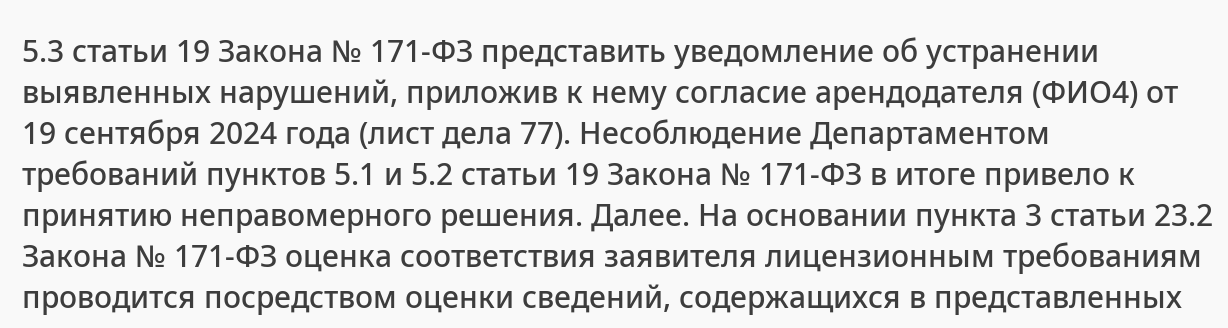5.3 статьи 19 Закона № 171-ФЗ представить уведомление об устранении выявленных нарушений, приложив к нему согласие арендодателя (ФИО4) от 19 сентября 2024 года (лист дела 77). Несоблюдение Департаментом требований пунктов 5.1 и 5.2 статьи 19 Закона № 171-ФЗ в итоге привело к принятию неправомерного решения. Далее. На основании пункта 3 статьи 23.2 Закона № 171-ФЗ оценка соответствия заявителя лицензионным требованиям проводится посредством оценки сведений, содержащихся в представленных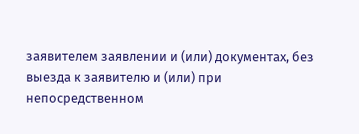заявителем заявлении и (или) документах, без выезда к заявителю и (или) при непосредственном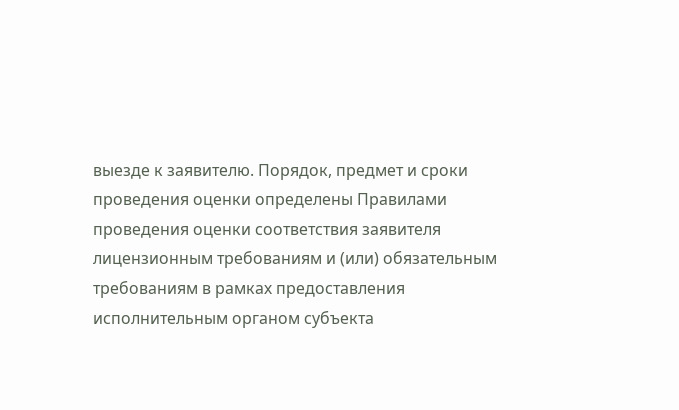выезде к заявителю. Порядок, предмет и сроки проведения оценки определены Правилами проведения оценки соответствия заявителя лицензионным требованиям и (или) обязательным требованиям в рамках предоставления исполнительным органом субъекта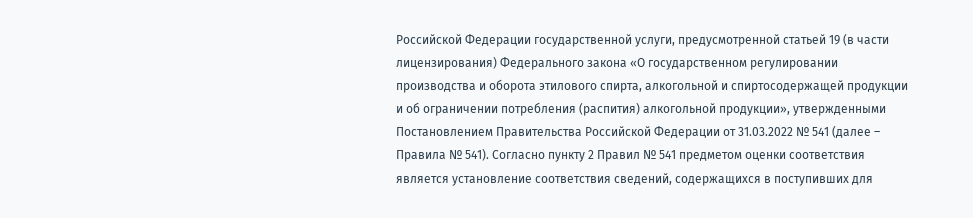Российской Федерации государственной услуги, предусмотренной статьей 19 (в части лицензирования) Федерального закона «О государственном регулировании производства и оборота этилового спирта, алкогольной и спиртосодержащей продукции и об ограничении потребления (распития) алкогольной продукции», утвержденными Постановлением Правительства Российской Федерации от 31.03.2022 № 541 (далее – Правила № 541). Согласно пункту 2 Правил № 541 предметом оценки соответствия является установление соответствия сведений, содержащихся в поступивших для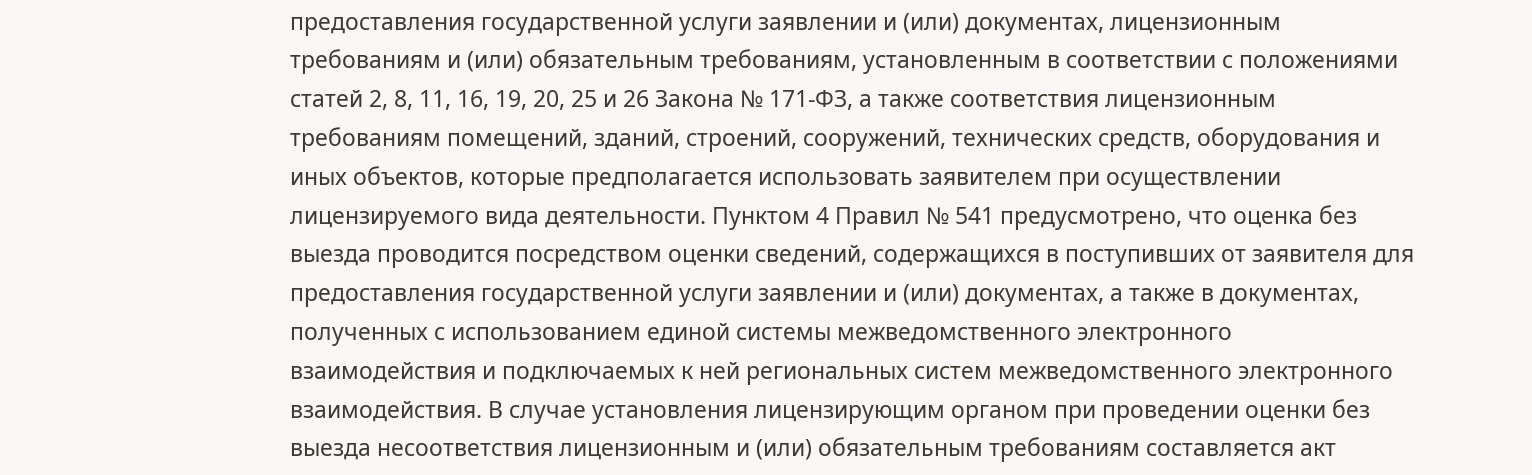предоставления государственной услуги заявлении и (или) документах, лицензионным требованиям и (или) обязательным требованиям, установленным в соответствии с положениями статей 2, 8, 11, 16, 19, 20, 25 и 26 Закона № 171-ФЗ, а также соответствия лицензионным требованиям помещений, зданий, строений, сооружений, технических средств, оборудования и иных объектов, которые предполагается использовать заявителем при осуществлении лицензируемого вида деятельности. Пунктом 4 Правил № 541 предусмотрено, что оценка без выезда проводится посредством оценки сведений, содержащихся в поступивших от заявителя для предоставления государственной услуги заявлении и (или) документах, а также в документах, полученных с использованием единой системы межведомственного электронного взаимодействия и подключаемых к ней региональных систем межведомственного электронного взаимодействия. В случае установления лицензирующим органом при проведении оценки без выезда несоответствия лицензионным и (или) обязательным требованиям составляется акт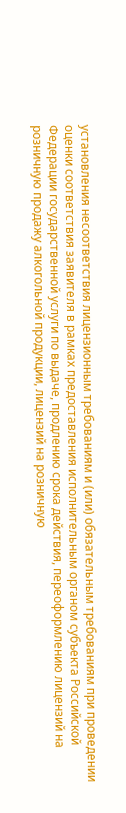установления несоответствия лицензионным требованиям и (или) обязательным требованиям при проведении оценки соответствия заявителя в рамках предоставления исполнительным органом субъекта Российской Федерации государственной услуги по выдаче, продлению срока действия, переоформлению лицензий на розничную продажу алкогольной продукции, лицензий на розничную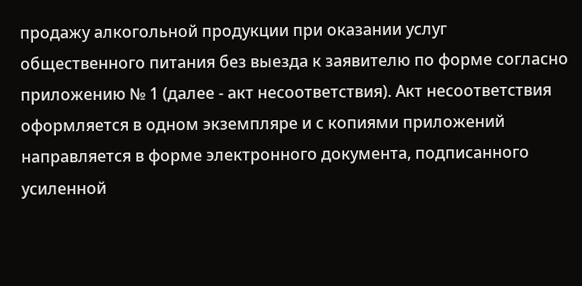продажу алкогольной продукции при оказании услуг общественного питания без выезда к заявителю по форме согласно приложению № 1 (далее - акт несоответствия). Акт несоответствия оформляется в одном экземпляре и с копиями приложений направляется в форме электронного документа, подписанного усиленной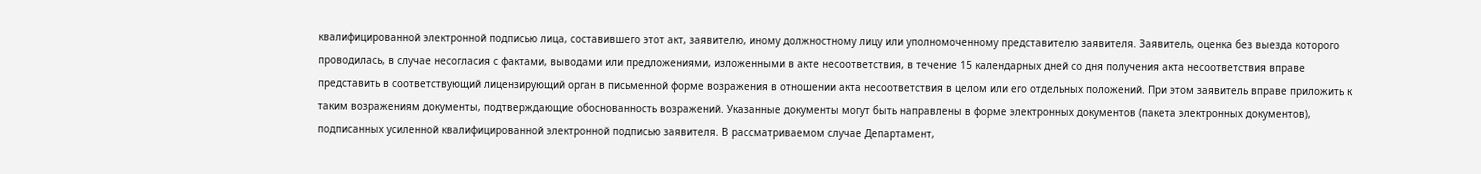квалифицированной электронной подписью лица, составившего этот акт, заявителю, иному должностному лицу или уполномоченному представителю заявителя. Заявитель, оценка без выезда которого проводилась, в случае несогласия с фактами, выводами или предложениями, изложенными в акте несоответствия, в течение 15 календарных дней со дня получения акта несоответствия вправе представить в соответствующий лицензирующий орган в письменной форме возражения в отношении акта несоответствия в целом или его отдельных положений. При этом заявитель вправе приложить к таким возражениям документы, подтверждающие обоснованность возражений. Указанные документы могут быть направлены в форме электронных документов (пакета электронных документов), подписанных усиленной квалифицированной электронной подписью заявителя. В рассматриваемом случае Департамент,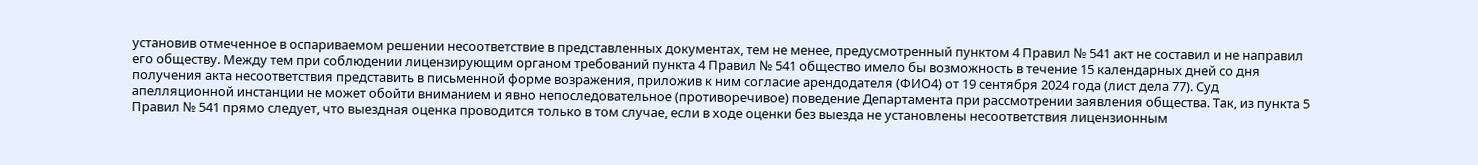установив отмеченное в оспариваемом решении несоответствие в представленных документах, тем не менее, предусмотренный пунктом 4 Правил № 541 акт не составил и не направил его обществу. Между тем при соблюдении лицензирующим органом требований пункта 4 Правил № 541 общество имело бы возможность в течение 15 календарных дней со дня получения акта несоответствия представить в письменной форме возражения, приложив к ним согласие арендодателя (ФИО4) от 19 сентября 2024 года (лист дела 77). Суд апелляционной инстанции не может обойти вниманием и явно непоследовательное (противоречивое) поведение Департамента при рассмотрении заявления общества. Так, из пункта 5 Правил № 541 прямо следует, что выездная оценка проводится только в том случае, если в ходе оценки без выезда не установлены несоответствия лицензионным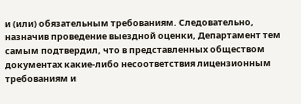и (или) обязательным требованиям. Следовательно, назначив проведение выездной оценки, Департамент тем самым подтвердил, что в представленных обществом документах какие-либо несоответствия лицензионным требованиям и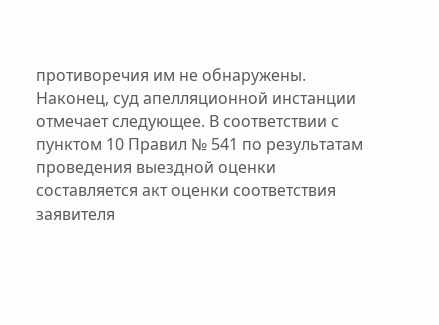противоречия им не обнаружены. Наконец, суд апелляционной инстанции отмечает следующее. В соответствии с пунктом 10 Правил № 541 по результатам проведения выездной оценки составляется акт оценки соответствия заявителя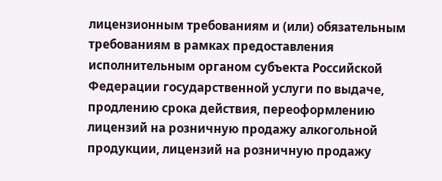лицензионным требованиям и (или) обязательным требованиям в рамках предоставления исполнительным органом субъекта Российской Федерации государственной услуги по выдаче, продлению срока действия, переоформлению лицензий на розничную продажу алкогольной продукции, лицензий на розничную продажу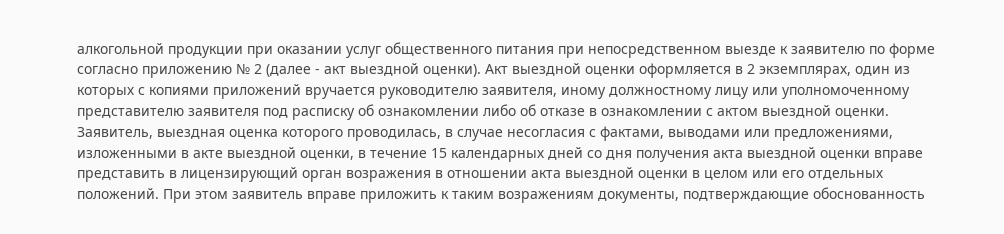алкогольной продукции при оказании услуг общественного питания при непосредственном выезде к заявителю по форме согласно приложению № 2 (далее - акт выездной оценки). Акт выездной оценки оформляется в 2 экземплярах, один из которых с копиями приложений вручается руководителю заявителя, иному должностному лицу или уполномоченному представителю заявителя под расписку об ознакомлении либо об отказе в ознакомлении с актом выездной оценки. Заявитель, выездная оценка которого проводилась, в случае несогласия с фактами, выводами или предложениями, изложенными в акте выездной оценки, в течение 15 календарных дней со дня получения акта выездной оценки вправе представить в лицензирующий орган возражения в отношении акта выездной оценки в целом или его отдельных положений. При этом заявитель вправе приложить к таким возражениям документы, подтверждающие обоснованность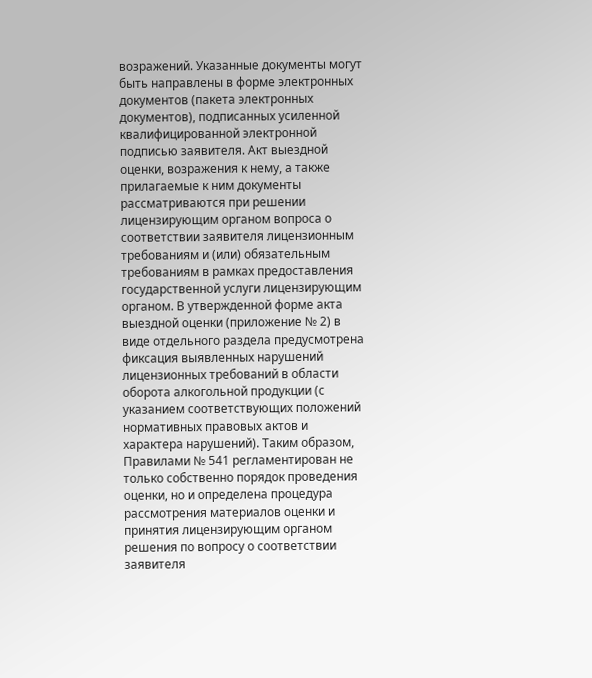возражений. Указанные документы могут быть направлены в форме электронных документов (пакета электронных документов), подписанных усиленной квалифицированной электронной подписью заявителя. Акт выездной оценки, возражения к нему, а также прилагаемые к ним документы рассматриваются при решении лицензирующим органом вопроса о соответствии заявителя лицензионным требованиям и (или) обязательным требованиям в рамках предоставления государственной услуги лицензирующим органом. В утвержденной форме акта выездной оценки (приложение № 2) в виде отдельного раздела предусмотрена фиксация выявленных нарушений лицензионных требований в области оборота алкогольной продукции (с указанием соответствующих положений нормативных правовых актов и характера нарушений). Таким образом, Правилами № 541 регламентирован не только собственно порядок проведения оценки, но и определена процедура рассмотрения материалов оценки и принятия лицензирующим органом решения по вопросу о соответствии заявителя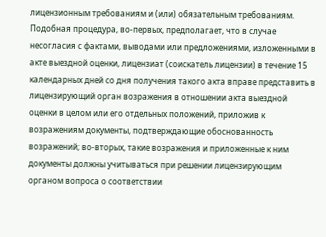лицензионным требованиям и (или) обязательным требованиям. Подобная процедура, во-первых, предполагает, что в случае несогласия с фактами, выводами или предложениями, изложенными в акте выездной оценки, лицензиат (соискатель лицензии) в течение 15 календарных дней со дня получения такого акта вправе представить в лицензирующий орган возражения в отношении акта выездной оценки в целом или его отдельных положений, приложив к возражениям документы, подтверждающие обоснованность возражений; во-вторых, такие возражения и приложенные к ним документы должны учитываться при решении лицензирующим органом вопроса о соответствии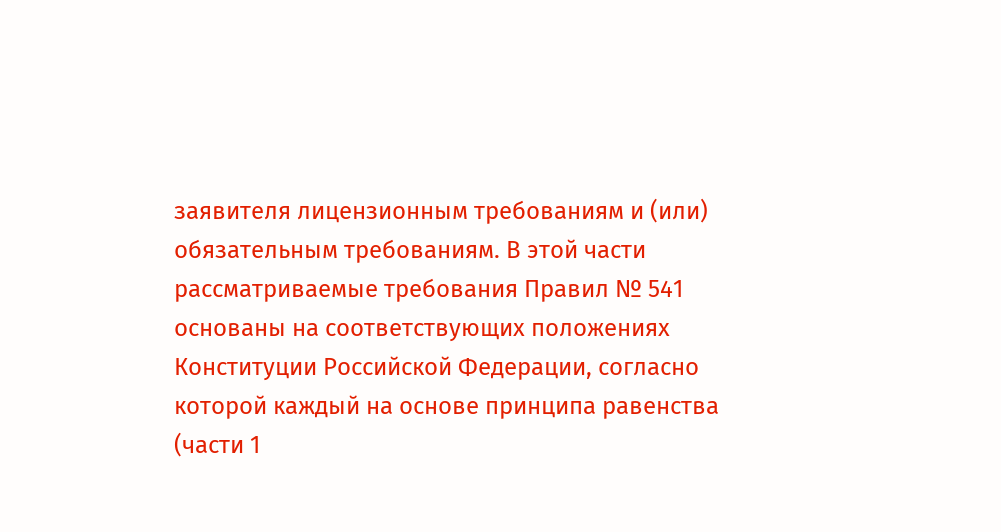заявителя лицензионным требованиям и (или) обязательным требованиям. В этой части рассматриваемые требования Правил № 541 основаны на соответствующих положениях Конституции Российской Федерации, согласно которой каждый на основе принципа равенства (части 1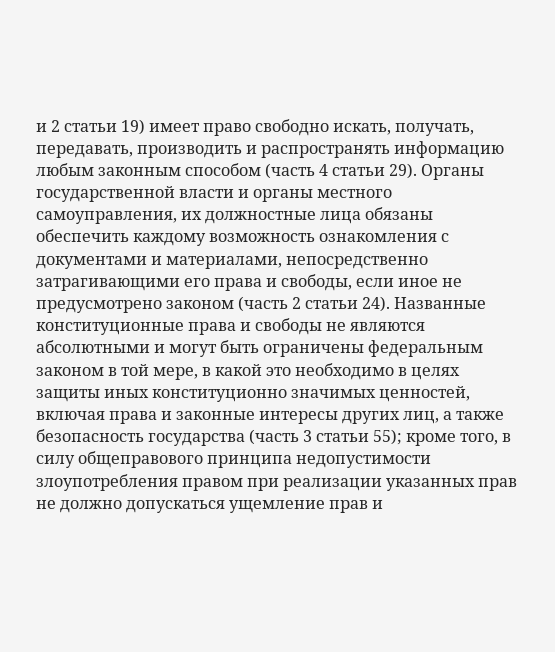и 2 статьи 19) имеет право свободно искать, получать, передавать, производить и распространять информацию любым законным способом (часть 4 статьи 29). Органы государственной власти и органы местного самоуправления, их должностные лица обязаны обеспечить каждому возможность ознакомления с документами и материалами, непосредственно затрагивающими его права и свободы, если иное не предусмотрено законом (часть 2 статьи 24). Названные конституционные права и свободы не являются абсолютными и могут быть ограничены федеральным законом в той мере, в какой это необходимо в целях защиты иных конституционно значимых ценностей, включая права и законные интересы других лиц, а также безопасность государства (часть 3 статьи 55); кроме того, в силу общеправового принципа недопустимости злоупотребления правом при реализации указанных прав не должно допускаться ущемление прав и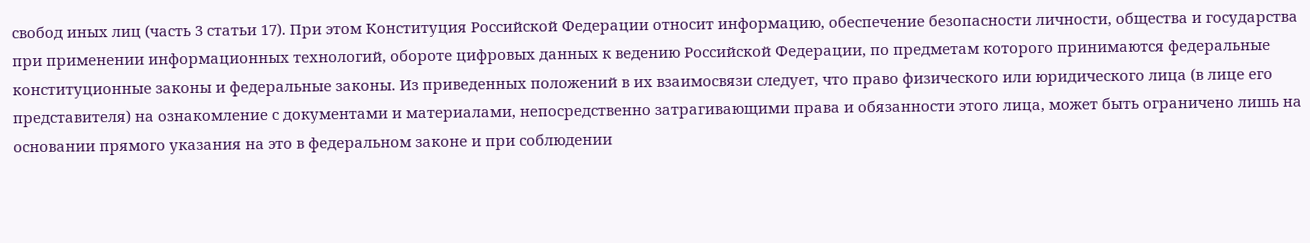свобод иных лиц (часть 3 статьи 17). При этом Конституция Российской Федерации относит информацию, обеспечение безопасности личности, общества и государства при применении информационных технологий, обороте цифровых данных к ведению Российской Федерации, по предметам которого принимаются федеральные конституционные законы и федеральные законы. Из приведенных положений в их взаимосвязи следует, что право физического или юридического лица (в лице его представителя) на ознакомление с документами и материалами, непосредственно затрагивающими права и обязанности этого лица, может быть ограничено лишь на основании прямого указания на это в федеральном законе и при соблюдении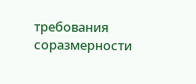требования соразмерности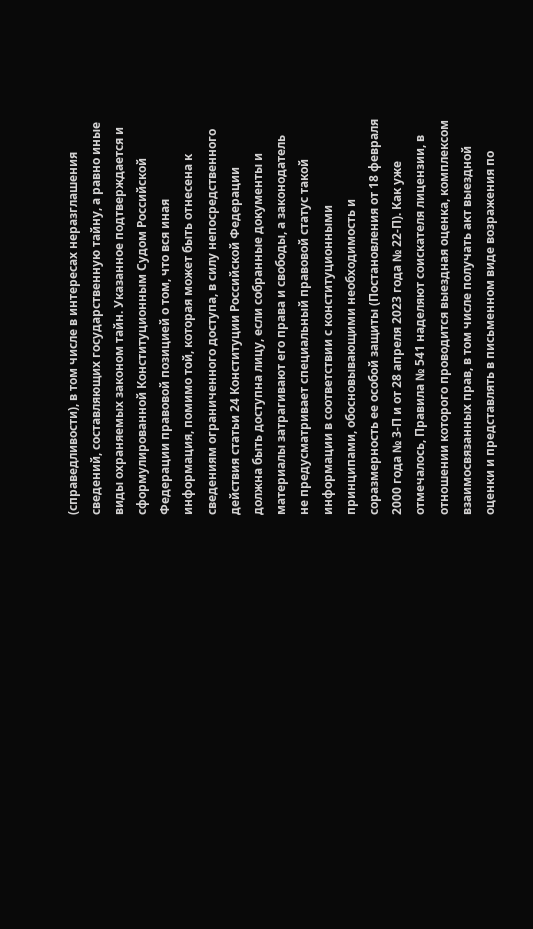(справедливости), в том числе в интересах неразглашения сведений, составляющих государственную тайну, а равно иные виды охраняемых законом тайн. Указанное подтверждается и сформулированной Конституционным Судом Российской Федерации правовой позицией о том, что вся иная информация, помимо той, которая может быть отнесена к сведениям ограниченного доступа, в силу непосредственного действия статьи 24 Конституции Российской Федерации должна быть доступна лицу, если собранные документы и материалы затрагивают его права и свободы, а законодатель не предусматривает специальный правовой статус такой информации в соответствии с конституционными принципами, обосновывающими необходимость и соразмерность ее особой защиты (Постановления от 18 февраля 2000 года № 3-П и от 28 апреля 2023 года № 22-П). Как уже отмечалось, Правила № 541 наделяют соискателя лицензии, в отношении которого проводится выездная оценка, комплексом взаимосвязанных прав, в том числе получать акт выездной оценки и представлять в письменном виде возражения по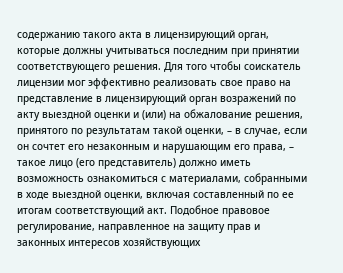содержанию такого акта в лицензирующий орган, которые должны учитываться последним при принятии соответствующего решения. Для того чтобы соискатель лицензии мог эффективно реализовать свое право на представление в лицензирующий орган возражений по акту выездной оценки и (или) на обжалование решения, принятого по результатам такой оценки, – в случае, если он сочтет его незаконным и нарушающим его права, – такое лицо (его представитель) должно иметь возможность ознакомиться с материалами, собранными в ходе выездной оценки, включая составленный по ее итогам соответствующий акт. Подобное правовое регулирование, направленное на защиту прав и законных интересов хозяйствующих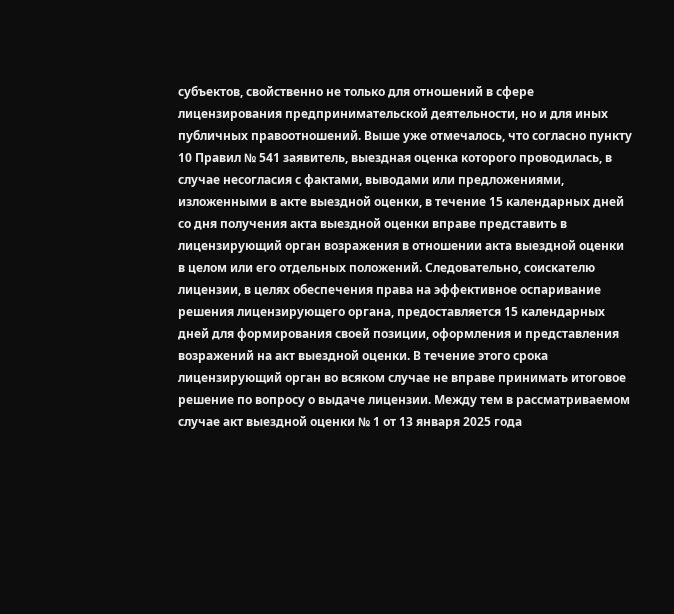субъектов, свойственно не только для отношений в сфере лицензирования предпринимательской деятельности, но и для иных публичных правоотношений. Выше уже отмечалось, что согласно пункту 10 Правил № 541 заявитель, выездная оценка которого проводилась, в случае несогласия с фактами, выводами или предложениями, изложенными в акте выездной оценки, в течение 15 календарных дней со дня получения акта выездной оценки вправе представить в лицензирующий орган возражения в отношении акта выездной оценки в целом или его отдельных положений. Следовательно, соискателю лицензии, в целях обеспечения права на эффективное оспаривание решения лицензирующего органа, предоставляется 15 календарных дней для формирования своей позиции, оформления и представления возражений на акт выездной оценки. В течение этого срока лицензирующий орган во всяком случае не вправе принимать итоговое решение по вопросу о выдаче лицензии. Между тем в рассматриваемом случае акт выездной оценки № 1 от 13 января 2025 года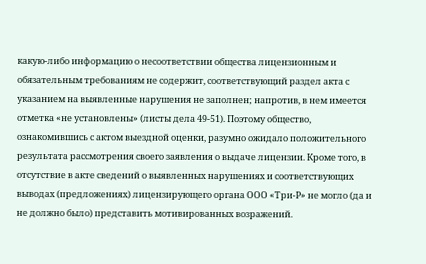какую-либо информацию о несоответствии общества лицензионным и обязательным требованиям не содержит, соответствующий раздел акта с указанием на выявленные нарушения не заполнен; напротив, в нем имеется отметка «не установлены» (листы дела 49-51). Поэтому общество, ознакомившись с актом выездной оценки, разумно ожидало положительного результата рассмотрения своего заявления о выдаче лицензии. Кроме того, в отсутствие в акте сведений о выявленных нарушениях и соответствующих выводах (предложениях) лицензирующего органа ООО «Три-Р» не могло (да и не должно было) представить мотивированных возражений.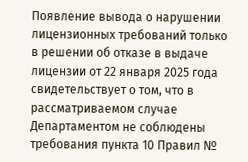Появление вывода о нарушении лицензионных требований только в решении об отказе в выдаче лицензии от 22 января 2025 года свидетельствует о том, что в рассматриваемом случае Департаментом не соблюдены требования пункта 10 Правил №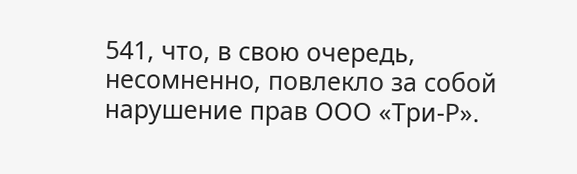541, что, в свою очередь, несомненно, повлекло за собой нарушение прав ООО «Три-Р».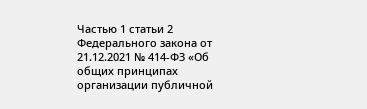Частью 1 статьи 2 Федерального закона от 21.12.2021 № 414-ФЗ «Об общих принципах организации публичной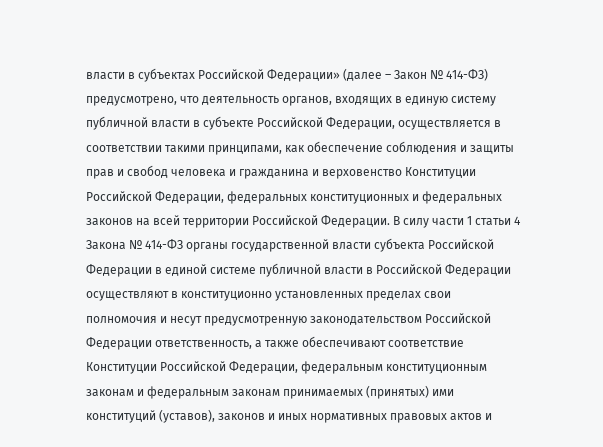власти в субъектах Российской Федерации» (далее – Закон № 414-ФЗ) предусмотрено, что деятельность органов, входящих в единую систему публичной власти в субъекте Российской Федерации, осуществляется в соответствии такими принципами, как обеспечение соблюдения и защиты прав и свобод человека и гражданина и верховенство Конституции Российской Федерации, федеральных конституционных и федеральных законов на всей территории Российской Федерации. В силу части 1 статьи 4 Закона № 414-ФЗ органы государственной власти субъекта Российской Федерации в единой системе публичной власти в Российской Федерации осуществляют в конституционно установленных пределах свои полномочия и несут предусмотренную законодательством Российской Федерации ответственность, а также обеспечивают соответствие Конституции Российской Федерации, федеральным конституционным законам и федеральным законам принимаемых (принятых) ими конституций (уставов), законов и иных нормативных правовых актов и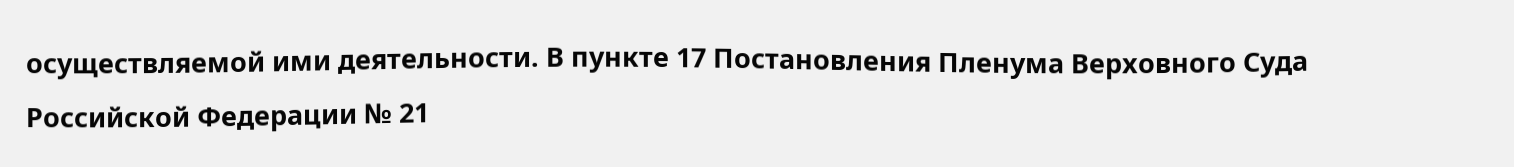осуществляемой ими деятельности. В пункте 17 Постановления Пленума Верховного Суда Российской Федерации № 21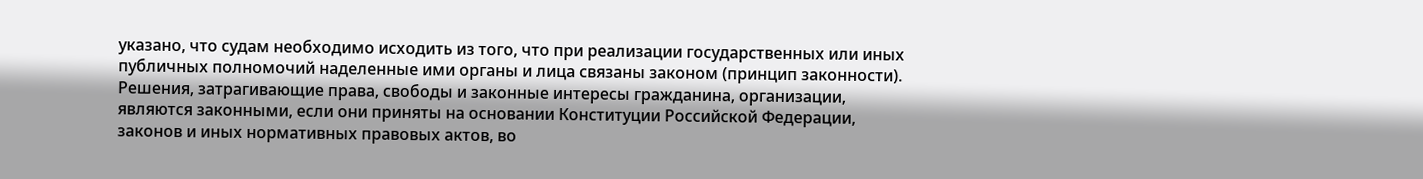указано, что судам необходимо исходить из того, что при реализации государственных или иных публичных полномочий наделенные ими органы и лица связаны законом (принцип законности). Решения, затрагивающие права, свободы и законные интересы гражданина, организации, являются законными, если они приняты на основании Конституции Российской Федерации, законов и иных нормативных правовых актов, во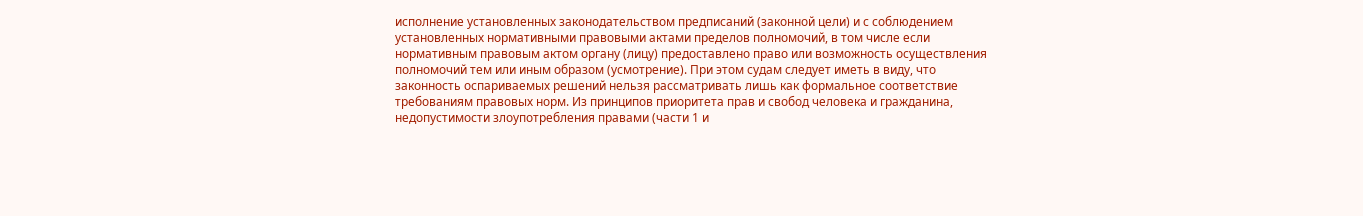исполнение установленных законодательством предписаний (законной цели) и с соблюдением установленных нормативными правовыми актами пределов полномочий, в том числе если нормативным правовым актом органу (лицу) предоставлено право или возможность осуществления полномочий тем или иным образом (усмотрение). При этом судам следует иметь в виду, что законность оспариваемых решений нельзя рассматривать лишь как формальное соответствие требованиям правовых норм. Из принципов приоритета прав и свобод человека и гражданина, недопустимости злоупотребления правами (части 1 и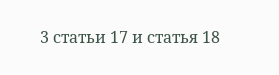3 статьи 17 и статья 18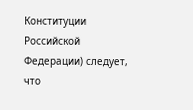Конституции Российской Федерации) следует, что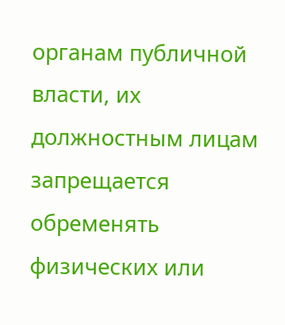органам публичной власти, их должностным лицам запрещается обременять физических или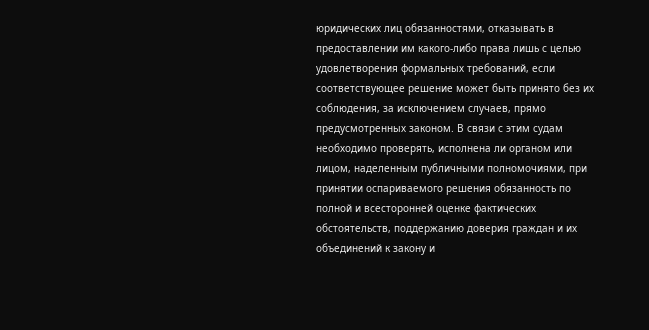юридических лиц обязанностями, отказывать в предоставлении им какого-либо права лишь с целью удовлетворения формальных требований, если соответствующее решение может быть принято без их соблюдения, за исключением случаев, прямо предусмотренных законом. В связи с этим судам необходимо проверять, исполнена ли органом или лицом, наделенным публичными полномочиями, при принятии оспариваемого решения обязанность по полной и всесторонней оценке фактических обстоятельств, поддержанию доверия граждан и их объединений к закону и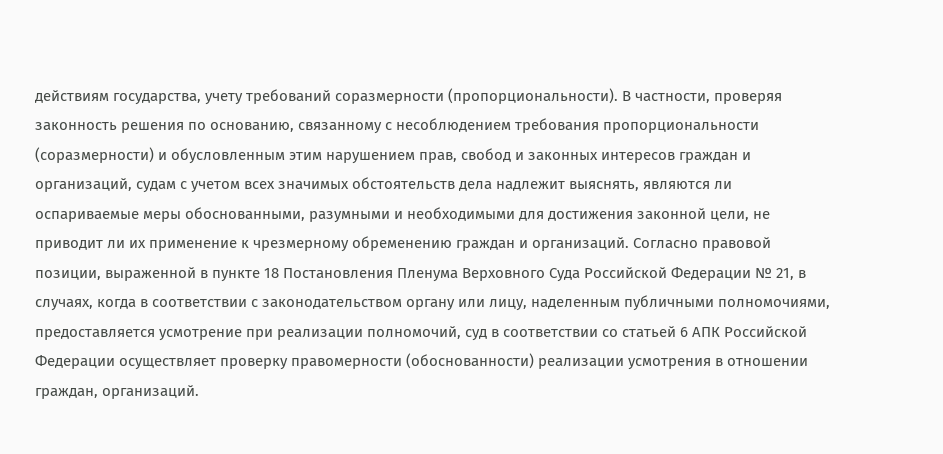действиям государства, учету требований соразмерности (пропорциональности). В частности, проверяя законность решения по основанию, связанному с несоблюдением требования пропорциональности (соразмерности) и обусловленным этим нарушением прав, свобод и законных интересов граждан и организаций, судам с учетом всех значимых обстоятельств дела надлежит выяснять, являются ли оспариваемые меры обоснованными, разумными и необходимыми для достижения законной цели, не приводит ли их применение к чрезмерному обременению граждан и организаций. Согласно правовой позиции, выраженной в пункте 18 Постановления Пленума Верховного Суда Российской Федерации № 21, в случаях, когда в соответствии с законодательством органу или лицу, наделенным публичными полномочиями, предоставляется усмотрение при реализации полномочий, суд в соответствии со статьей 6 АПК Российской Федерации осуществляет проверку правомерности (обоснованности) реализации усмотрения в отношении граждан, организаций.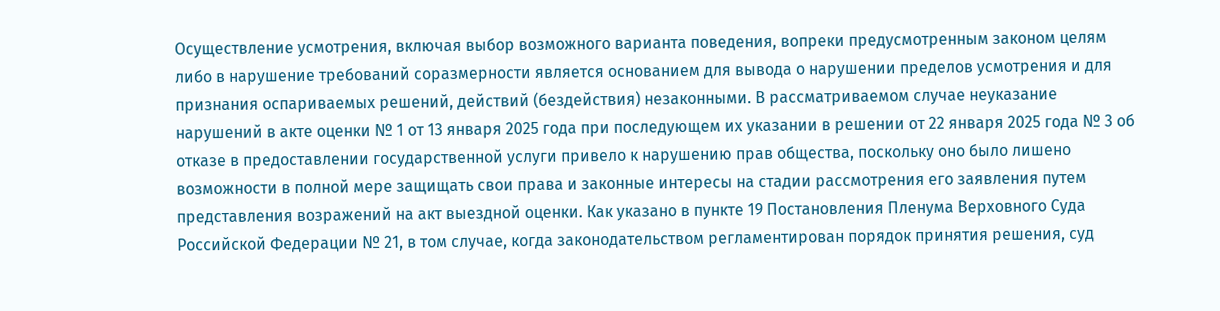Осуществление усмотрения, включая выбор возможного варианта поведения, вопреки предусмотренным законом целям либо в нарушение требований соразмерности является основанием для вывода о нарушении пределов усмотрения и для признания оспариваемых решений, действий (бездействия) незаконными. В рассматриваемом случае неуказание нарушений в акте оценки № 1 от 13 января 2025 года при последующем их указании в решении от 22 января 2025 года № 3 об отказе в предоставлении государственной услуги привело к нарушению прав общества, поскольку оно было лишено возможности в полной мере защищать свои права и законные интересы на стадии рассмотрения его заявления путем представления возражений на акт выездной оценки. Как указано в пункте 19 Постановления Пленума Верховного Суда Российской Федерации № 21, в том случае, когда законодательством регламентирован порядок принятия решения, суд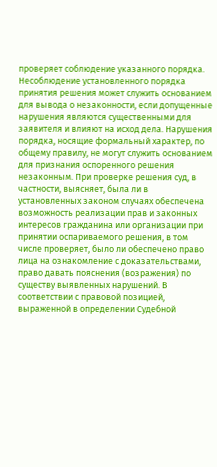проверяет соблюдение указанного порядка. Несоблюдение установленного порядка принятия решения может служить основанием для вывода о незаконности, если допущенные нарушения являются существенными для заявителя и влияют на исход дела. Нарушения порядка, носящие формальный характер, по общему правилу, не могут служить основанием для признания оспоренного решения незаконным. При проверке решения суд, в частности, выясняет, была ли в установленных законом случаях обеспечена возможность реализации прав и законных интересов гражданина или организации при принятии оспариваемого решения, в том числе проверяет, было ли обеспечено право лица на ознакомление с доказательствами, право давать пояснения (возражения) по существу выявленных нарушений. В соответствии с правовой позицией, выраженной в определении Судебной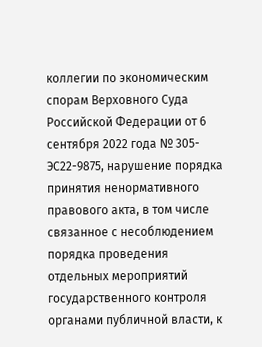коллегии по экономическим спорам Верховного Суда Российской Федерации от 6 сентября 2022 года № 305-ЭС22-9875, нарушение порядка принятия ненормативного правового акта, в том числе связанное с несоблюдением порядка проведения отдельных мероприятий государственного контроля органами публичной власти, к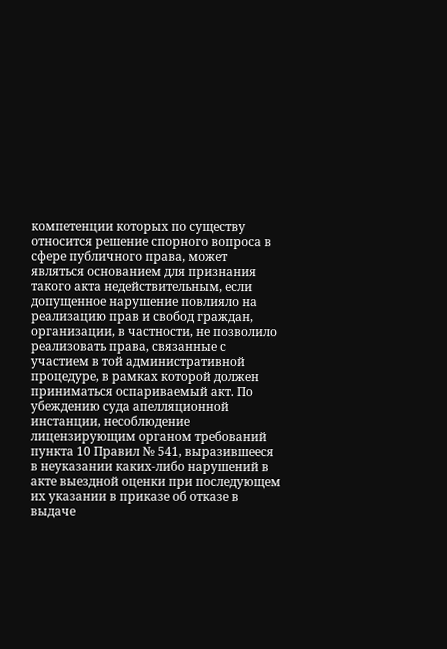компетенции которых по существу относится решение спорного вопроса в сфере публичного права, может являться основанием для признания такого акта недействительным, если допущенное нарушение повлияло на реализацию прав и свобод граждан, организации, в частности, не позволило реализовать права, связанные с участием в той административной процедуре, в рамках которой должен приниматься оспариваемый акт. По убеждению суда апелляционной инстанции, несоблюдение лицензирующим органом требований пункта 10 Правил № 541, выразившееся в неуказании каких-либо нарушений в акте выездной оценки при последующем их указании в приказе об отказе в выдаче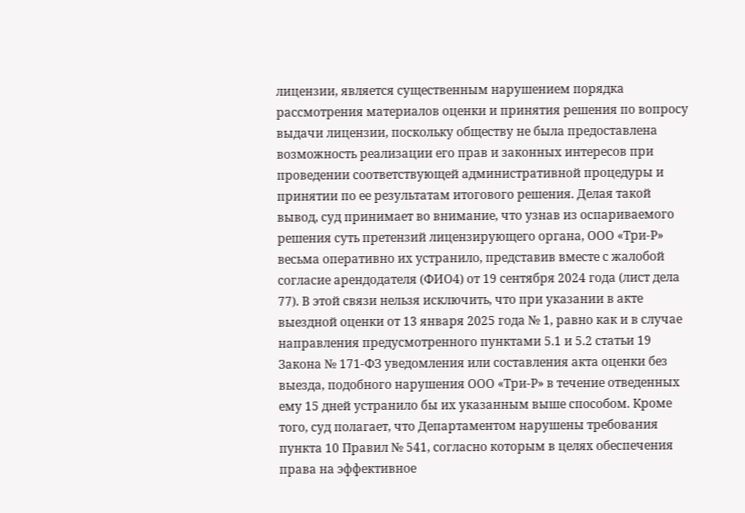лицензии, является существенным нарушением порядка рассмотрения материалов оценки и принятия решения по вопросу выдачи лицензии, поскольку обществу не была предоставлена возможность реализации его прав и законных интересов при проведении соответствующей административной процедуры и принятии по ее результатам итогового решения. Делая такой вывод, суд принимает во внимание, что узнав из оспариваемого решения суть претензий лицензирующего органа, ООО «Три-Р» весьма оперативно их устранило, представив вместе с жалобой согласие арендодателя (ФИО4) от 19 сентября 2024 года (лист дела 77). В этой связи нельзя исключить, что при указании в акте выездной оценки от 13 января 2025 года № 1, равно как и в случае направления предусмотренного пунктами 5.1 и 5.2 статьи 19 Закона № 171-ФЗ уведомления или составления акта оценки без выезда, подобного нарушения ООО «Три-Р» в течение отведенных ему 15 дней устранило бы их указанным выше способом. Кроме того, суд полагает, что Департаментом нарушены требования пункта 10 Правил № 541, согласно которым в целях обеспечения права на эффективное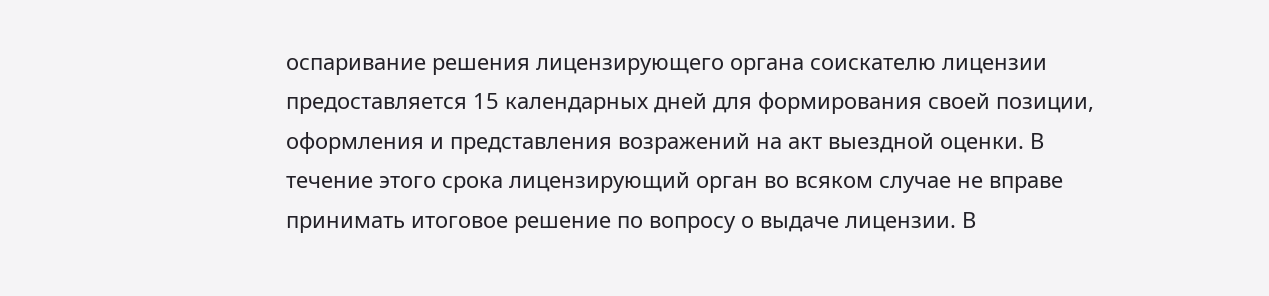оспаривание решения лицензирующего органа соискателю лицензии предоставляется 15 календарных дней для формирования своей позиции, оформления и представления возражений на акт выездной оценки. В течение этого срока лицензирующий орган во всяком случае не вправе принимать итоговое решение по вопросу о выдаче лицензии. В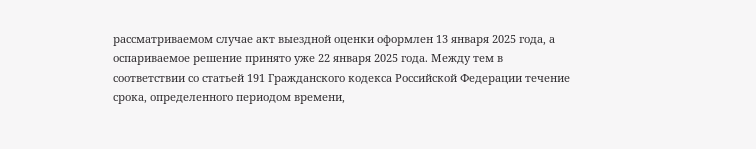рассматриваемом случае акт выездной оценки оформлен 13 января 2025 года, а оспариваемое решение принято уже 22 января 2025 года. Между тем в соответствии со статьей 191 Гражданского кодекса Российской Федерации течение срока, определенного периодом времени,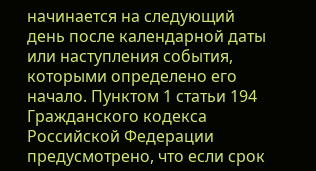начинается на следующий день после календарной даты или наступления события, которыми определено его начало. Пунктом 1 статьи 194 Гражданского кодекса Российской Федерации предусмотрено, что если срок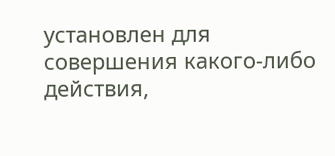установлен для совершения какого-либо действия,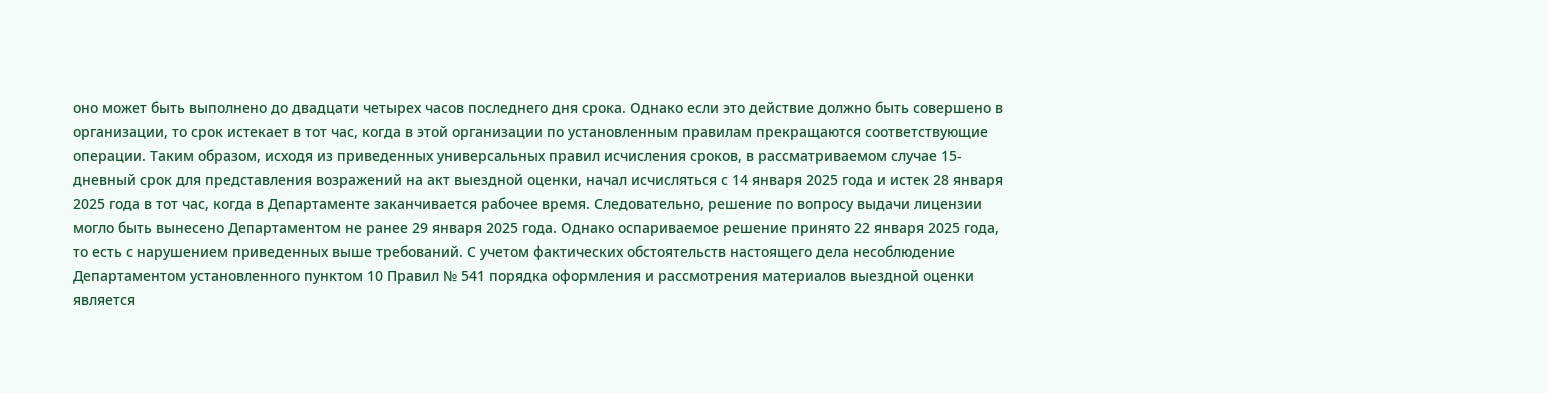оно может быть выполнено до двадцати четырех часов последнего дня срока. Однако если это действие должно быть совершено в организации, то срок истекает в тот час, когда в этой организации по установленным правилам прекращаются соответствующие операции. Таким образом, исходя из приведенных универсальных правил исчисления сроков, в рассматриваемом случае 15-дневный срок для представления возражений на акт выездной оценки, начал исчисляться с 14 января 2025 года и истек 28 января 2025 года в тот час, когда в Департаменте заканчивается рабочее время. Следовательно, решение по вопросу выдачи лицензии могло быть вынесено Департаментом не ранее 29 января 2025 года. Однако оспариваемое решение принято 22 января 2025 года, то есть с нарушением приведенных выше требований. С учетом фактических обстоятельств настоящего дела несоблюдение Департаментом установленного пунктом 10 Правил № 541 порядка оформления и рассмотрения материалов выездной оценки является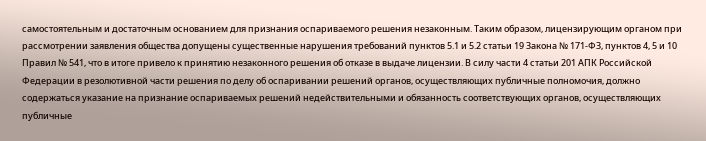самостоятельным и достаточным основанием для признания оспариваемого решения незаконным. Таким образом, лицензирующим органом при рассмотрении заявления общества допущены существенные нарушения требований пунктов 5.1 и 5.2 статьи 19 Закона № 171-ФЗ, пунктов 4, 5 и 10 Правил № 541, что в итоге привело к принятию незаконного решения об отказе в выдаче лицензии. В силу части 4 статьи 201 АПК Российской Федерации в резолютивной части решения по делу об оспаривании решений органов, осуществляющих публичные полномочия, должно содержаться указание на признание оспариваемых решений недействительными и обязанность соответствующих органов, осуществляющих публичные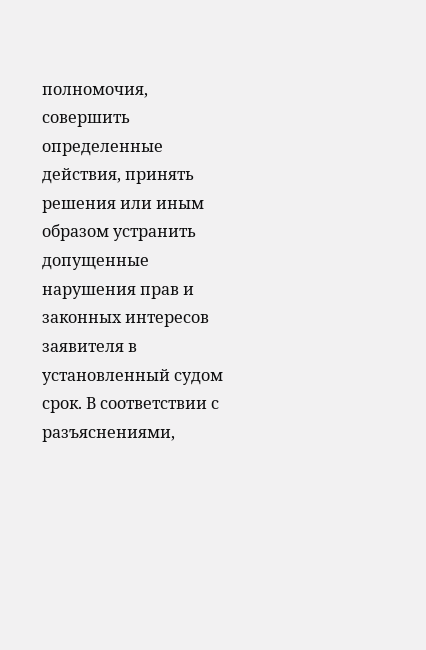полномочия, совершить определенные действия, принять решения или иным образом устранить допущенные нарушения прав и законных интересов заявителя в установленный судом срок. В соответствии с разъяснениями,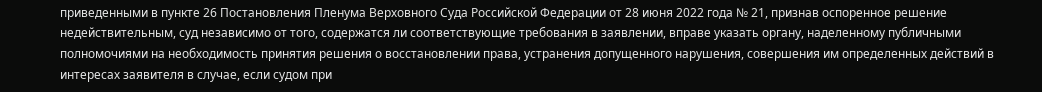приведенными в пункте 26 Постановления Пленума Верховного Суда Российской Федерации от 28 июня 2022 года № 21, признав оспоренное решение недействительным, суд независимо от того, содержатся ли соответствующие требования в заявлении, вправе указать органу, наделенному публичными полномочиями на необходимость принятия решения о восстановлении права, устранения допущенного нарушения, совершения им определенных действий в интересах заявителя в случае, если судом при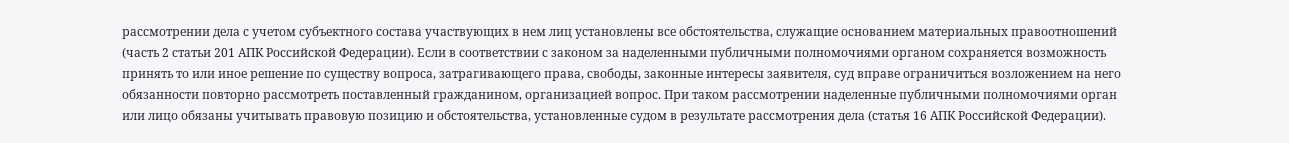рассмотрении дела с учетом субъектного состава участвующих в нем лиц установлены все обстоятельства, служащие основанием материальных правоотношений (часть 2 статьи 201 АПК Российской Федерации). Если в соответствии с законом за наделенными публичными полномочиями органом сохраняется возможность принять то или иное решение по существу вопроса, затрагивающего права, свободы, законные интересы заявителя, суд вправе ограничиться возложением на него обязанности повторно рассмотреть поставленный гражданином, организацией вопрос. При таком рассмотрении наделенные публичными полномочиями орган или лицо обязаны учитывать правовую позицию и обстоятельства, установленные судом в результате рассмотрения дела (статья 16 АПК Российской Федерации).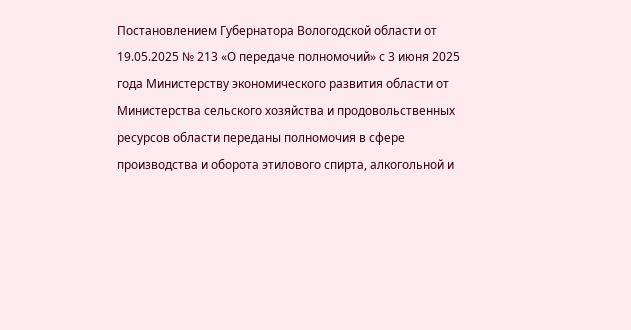Постановлением Губернатора Вологодской области от 19.05.2025 № 213 «О передаче полномочий» с 3 июня 2025 года Министерству экономического развития области от Министерства сельского хозяйства и продовольственных ресурсов области переданы полномочия в сфере производства и оборота этилового спирта, алкогольной и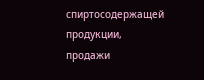спиртосодержащей продукции, продажи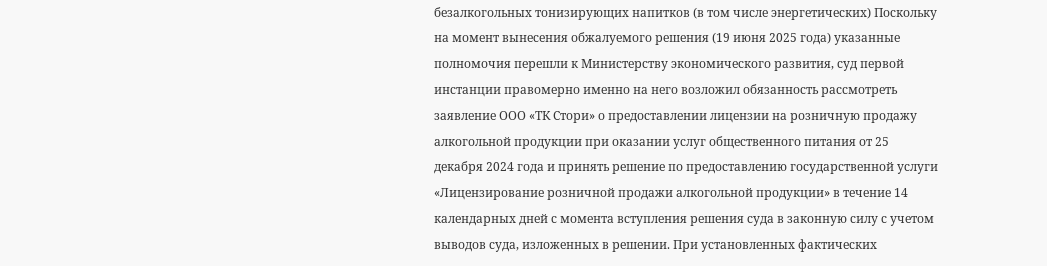безалкогольных тонизирующих напитков (в том числе энергетических) Поскольку на момент вынесения обжалуемого решения (19 июня 2025 года) указанные полномочия перешли к Министерству экономического развития, суд первой инстанции правомерно именно на него возложил обязанность рассмотреть заявление ООО «ТК Стори» о предоставлении лицензии на розничную продажу алкогольной продукции при оказании услуг общественного питания от 25 декабря 2024 года и принять решение по предоставлению государственной услуги «Лицензирование розничной продажи алкогольной продукции» в течение 14 календарных дней с момента вступления решения суда в законную силу с учетом выводов суда, изложенных в решении. При установленных фактических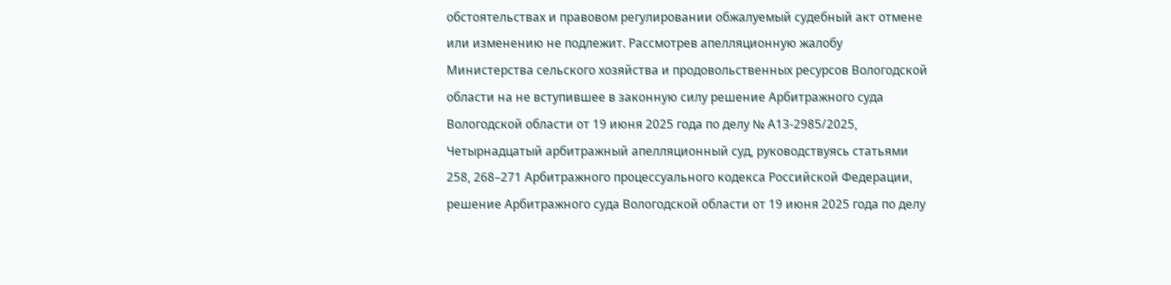обстоятельствах и правовом регулировании обжалуемый судебный акт отмене или изменению не подлежит. Рассмотрев апелляционную жалобу Министерства сельского хозяйства и продовольственных ресурсов Вологодской области на не вступившее в законную силу решение Арбитражного суда Вологодской области от 19 июня 2025 года по делу № А13-2985/2025, Четырнадцатый арбитражный апелляционный суд, руководствуясь статьями 258, 268–271 Арбитражного процессуального кодекса Российской Федерации, решение Арбитражного суда Вологодской области от 19 июня 2025 года по делу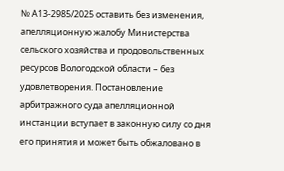№ А13-2985/2025 оставить без изменения, апелляционную жалобу Министерства сельского хозяйства и продовольственных ресурсов Вологодской области – без удовлетворения. Постановление арбитражного суда апелляционной инстанции вступает в законную силу со дня его принятия и может быть обжаловано в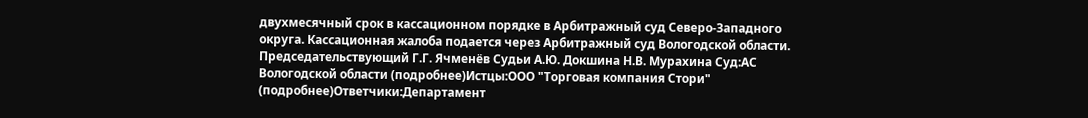двухмесячный срок в кассационном порядке в Арбитражный суд Северо-Западного округа. Кассационная жалоба подается через Арбитражный суд Вологодской области. Председательствующий Г.Г. Ячменёв Судьи А.Ю. Докшина Н.В. Мурахина Суд:АС Вологодской области (подробнее)Истцы:ООО "Торговая компания Стори" (подробнее)Ответчики:Департамент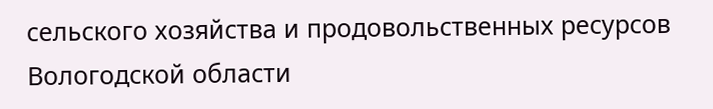сельского хозяйства и продовольственных ресурсов Вологодской области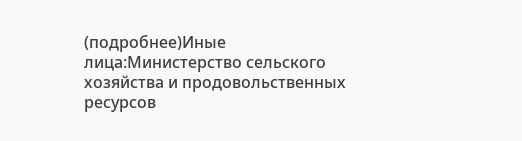(подробнее)Иные лица:Министерство сельского хозяйства и продовольственных ресурсов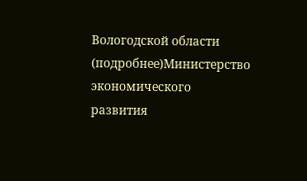Вологодской области (подробнее)Министерство экономического развития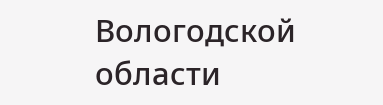Вологодской области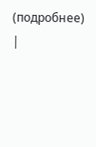(подробнее) |